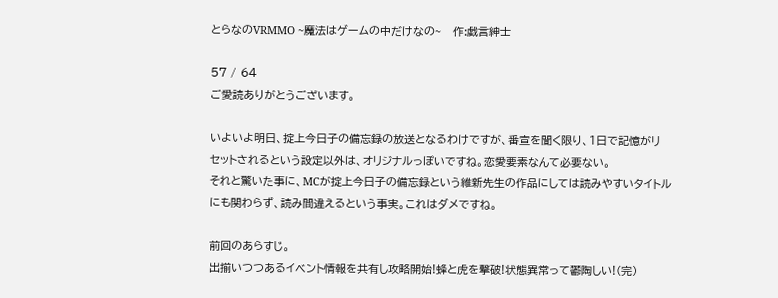とらなのVRMMO ~魔法はゲームの中だけなの~   作:戯言紳士

57 / 64
ご愛読ありがとうございます。

いよいよ明日、掟上今日子の備忘録の放送となるわけですが、番宣を聞く限り、1日で記憶がリ
セットされるという設定以外は、オリジナルっぽいですね。恋愛要素なんて必要ない。
それと驚いた事に、MCが掟上今日子の備忘録という維新先生の作品にしては読みやすいタイトル
にも関わらず、読み間違えるという事実。これはダメですね。

前回のあらすじ。
出揃いつつあるイベント情報を共有し攻略開始!蜂と虎を撃破!状態異常って鬱陶しい!(完)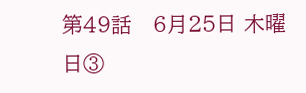第49話   6月25日 木曜日③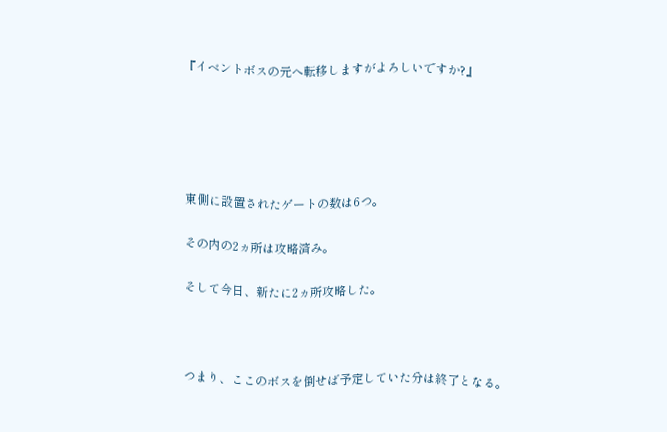『イベントボスの元へ転移しますがよろしいですか?』





 東側に設置されたゲートの数は6つ。

 その内の2ヵ所は攻略済み。

 そして今日、新たに2ヵ所攻略した。



 つまり、ここのボスを倒せば予定していた分は終了となる。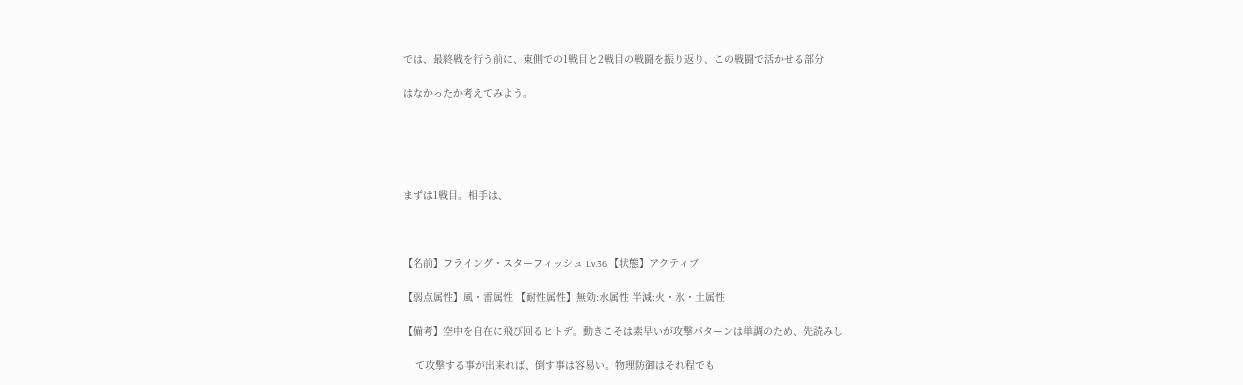では、最終戦を行う前に、東側での1戦目と2戦目の戦闘を振り返り、この戦闘で活かせる部分

はなかったか考えてみよう。





まずは1戦目。相手は、



【名前】フライング・スターフィッシュ Lv.36 【状態】アクティブ

【弱点属性】風・雷属性 【耐性属性】無効:水属性 半減:火・氷・土属性

【備考】空中を自在に飛び回るヒトデ。動きこそは素早いが攻撃パターンは単調のため、先読みし

    て攻撃する事が出来れば、倒す事は容易い。物理防御はそれ程でも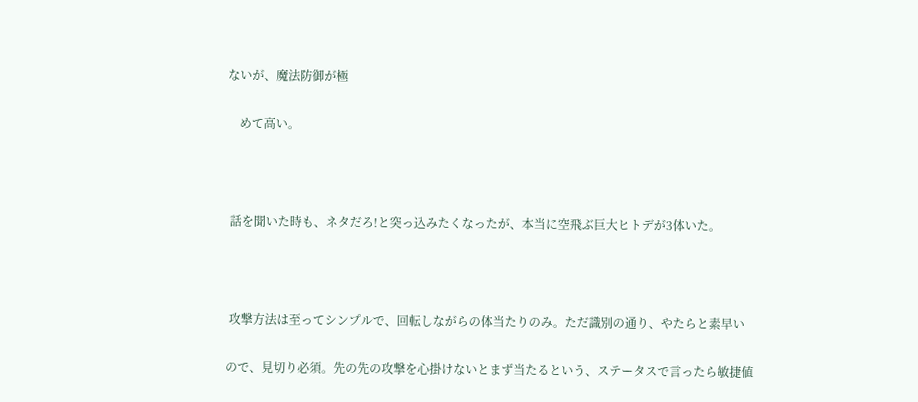ないが、魔法防御が極

    めて高い。



 話を聞いた時も、ネタだろ!と突っ込みたくなったが、本当に空飛ぶ巨大ヒトデが3体いた。



 攻撃方法は至ってシンプルで、回転しながらの体当たりのみ。ただ識別の通り、やたらと素早い

ので、見切り必須。先の先の攻撃を心掛けないとまず当たるという、ステータスで言ったら敏捷値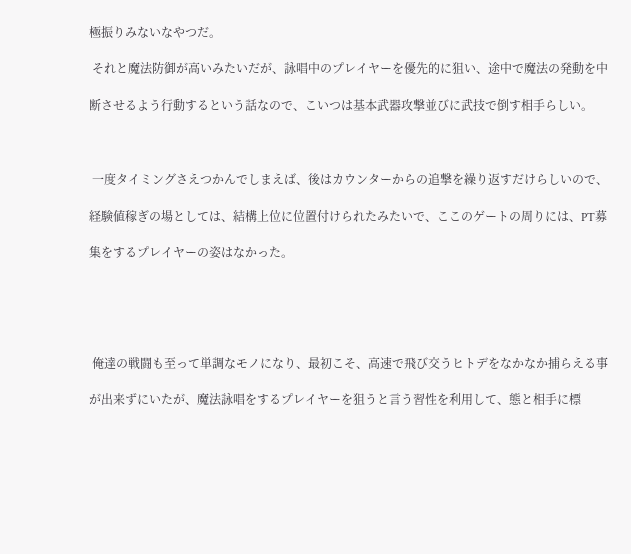極振りみないなやつだ。

 それと魔法防御が高いみたいだが、詠唱中のプレイヤーを優先的に狙い、途中で魔法の発動を中

断させるよう行動するという話なので、こいつは基本武器攻撃並びに武技で倒す相手らしい。



 一度タイミングさえつかんでしまえば、後はカウンターからの追撃を繰り返すだけらしいので、

経験値稼ぎの場としては、結構上位に位置付けられたみたいで、ここのゲートの周りには、PT募

集をするプレイヤーの姿はなかった。





 俺達の戦闘も至って単調なモノになり、最初こそ、高速で飛び交うヒトデをなかなか捕らえる事

が出来ずにいたが、魔法詠唱をするプレイヤーを狙うと言う習性を利用して、態と相手に標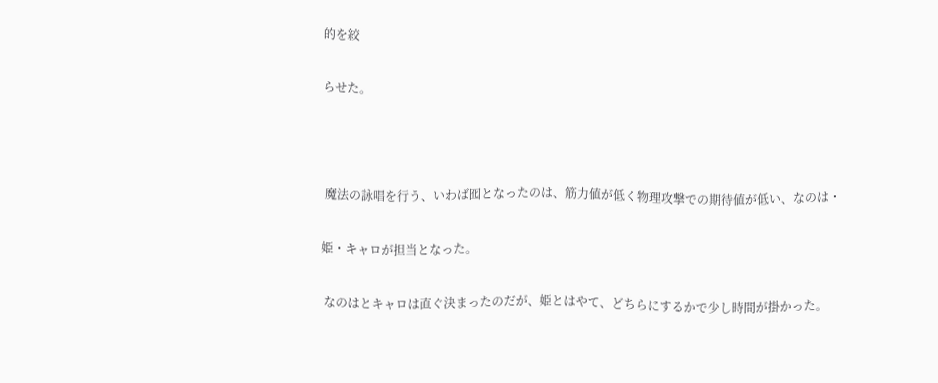的を絞

らせた。



 魔法の詠唱を行う、いわば囮となったのは、筋力値が低く物理攻撃での期待値が低い、なのは・

姫・キャロが担当となった。

 なのはとキャロは直ぐ決まったのだが、姫とはやて、どちらにするかで少し時間が掛かった。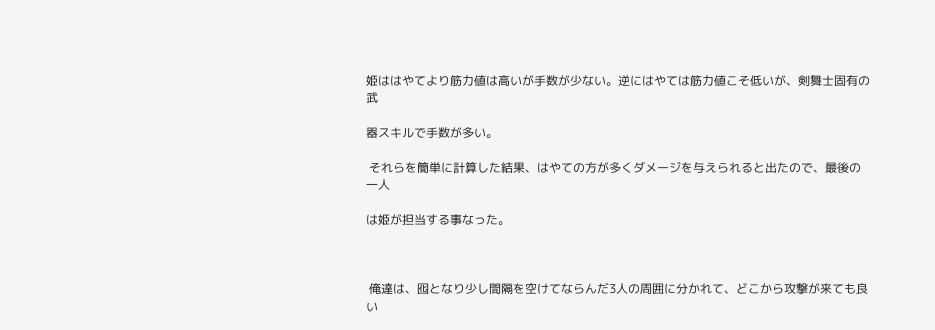姫ははやてより筋力値は高いが手数が少ない。逆にはやては筋力値こそ低いが、剣舞士固有の武

器スキルで手数が多い。

 それらを簡単に計算した結果、はやての方が多くダメージを与えられると出たので、最後の一人

は姫が担当する事なった。



 俺達は、囮となり少し間隔を空けてならんだ3人の周囲に分かれて、どこから攻撃が来ても良い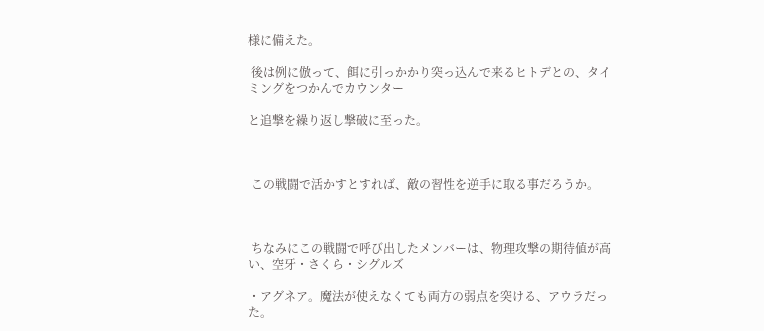様に備えた。

 後は例に倣って、餌に引っかかり突っ込んで来るヒトデとの、タイミングをつかんでカウンター

と追撃を繰り返し撃破に至った。



 この戦闘で活かすとすれば、敵の習性を逆手に取る事だろうか。



 ちなみにこの戦闘で呼び出したメンバーは、物理攻撃の期待値が高い、空牙・さくら・シグルズ

・アグネア。魔法が使えなくても両方の弱点を突ける、アウラだった。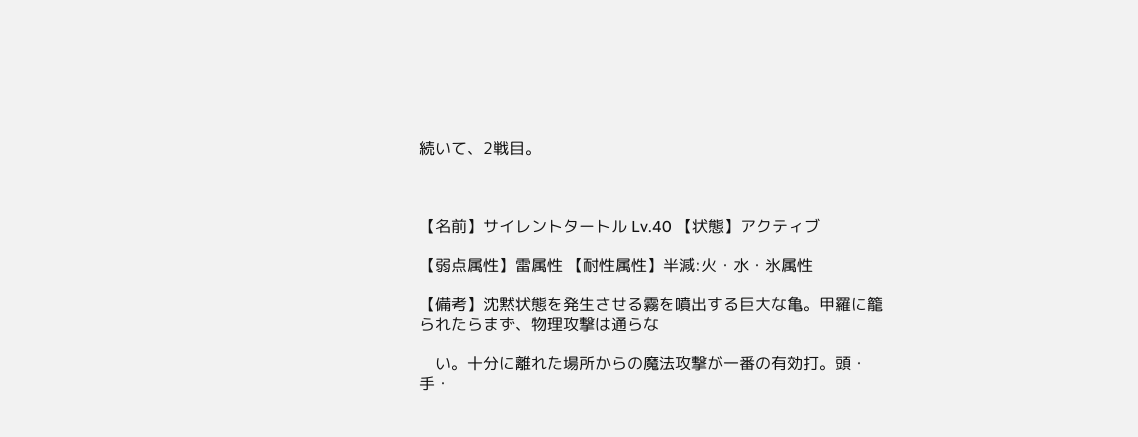続いて、2戦目。



【名前】サイレントタートル Lv.40 【状態】アクティブ

【弱点属性】雷属性 【耐性属性】半減:火・水・氷属性

【備考】沈黙状態を発生させる霧を噴出する巨大な亀。甲羅に籠られたらまず、物理攻撃は通らな

    い。十分に離れた場所からの魔法攻撃が一番の有効打。頭・手・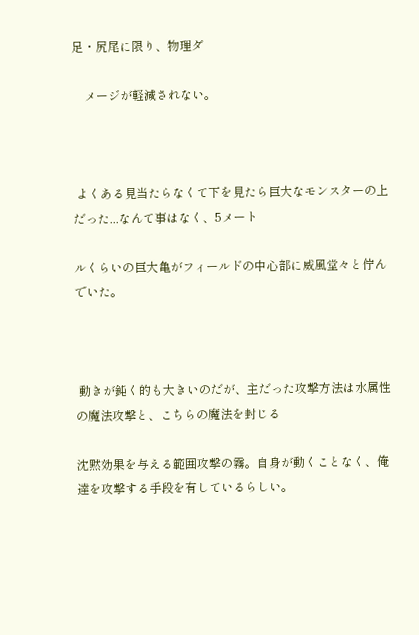足・尻尾に限り、物理ダ

    メージが軽減されない。



 よくある見当たらなくて下を見たら巨大なモンスターの上だった...なんて事はなく、5メート

ルくらいの巨大亀がフィールドの中心部に威風堂々と佇んでいた。



 動きが鈍く的も大きいのだが、主だった攻撃方法は水属性の魔法攻撃と、こちらの魔法を封じる

沈黙効果を与える範囲攻撃の霧。自身が動くことなく、俺達を攻撃する手段を有しているらしい。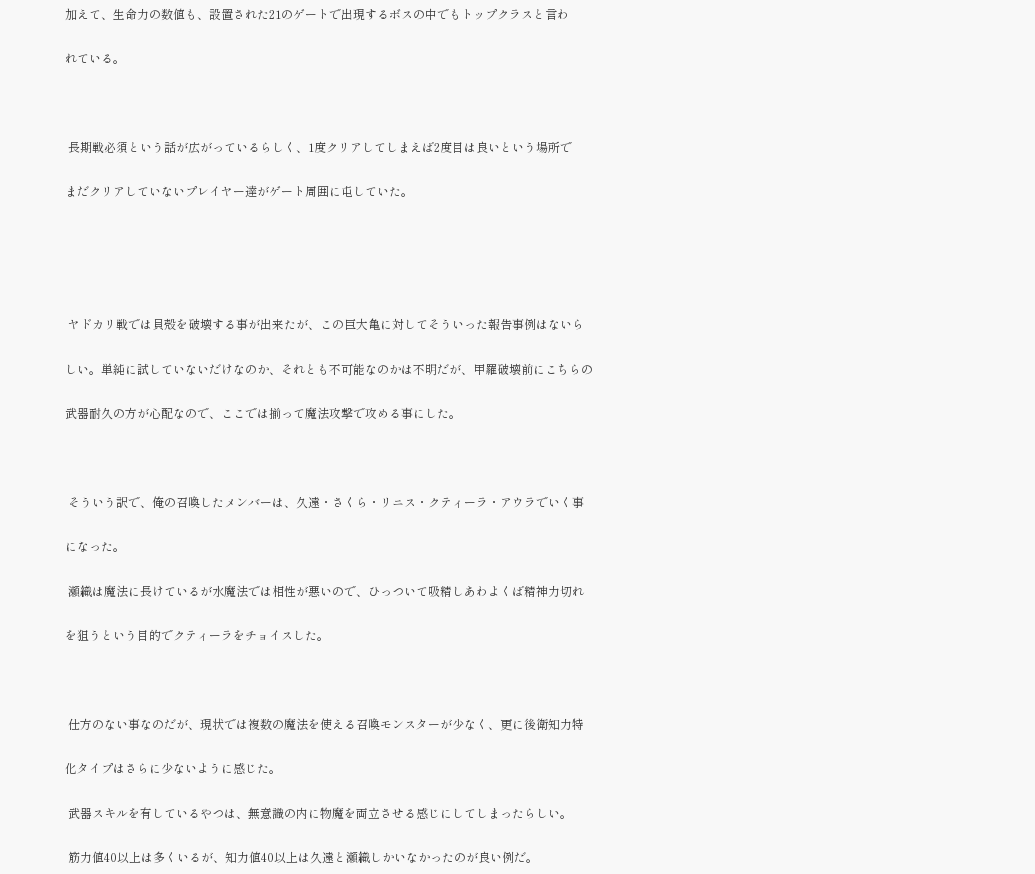加えて、生命力の数値も、設置された21のゲートで出現するボスの中でもトップクラスと言わ

れている。



 長期戦必須という話が広がっているらしく、1度クリアしてしまえば2度目は良いという場所で

まだクリアしていないプレイヤー達がゲート周囲に屯していた。





 ヤドカリ戦では貝殻を破壊する事が出来たが、この巨大亀に対してそういった報告事例はないら

しい。単純に試していないだけなのか、それとも不可能なのかは不明だが、甲羅破壊前にこちらの

武器耐久の方が心配なので、ここでは揃って魔法攻撃で攻める事にした。



 そういう訳で、俺の召喚したメンバーは、久遠・さくら・リニス・クティーラ・アウラでいく事

になった。

 瀬織は魔法に長けているが水魔法では相性が悪いので、ひっついて吸精しあわよくば精神力切れ

を狙うという目的でクティーラをチョイスした。



 仕方のない事なのだが、現状では複数の魔法を使える召喚モンスターが少なく、更に後衛知力特

化タイプはさらに少ないように感じた。

 武器スキルを有しているやつは、無意識の内に物魔を両立させる感じにしてしまったらしい。

 筋力値40以上は多くいるが、知力値40以上は久遠と瀬織しかいなかったのが良い例だ。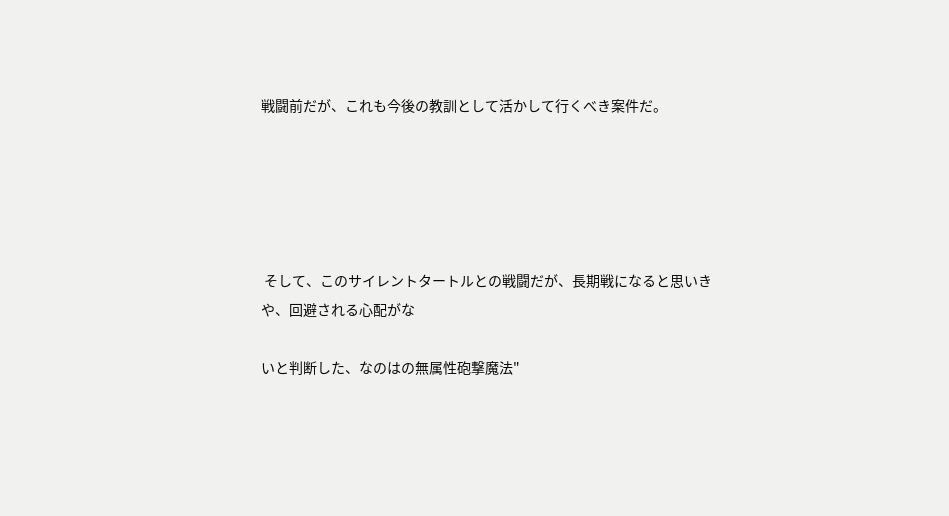戦闘前だが、これも今後の教訓として活かして行くべき案件だ。





 そして、このサイレントタートルとの戦闘だが、長期戦になると思いきや、回避される心配がな

いと判断した、なのはの無属性砲撃魔法"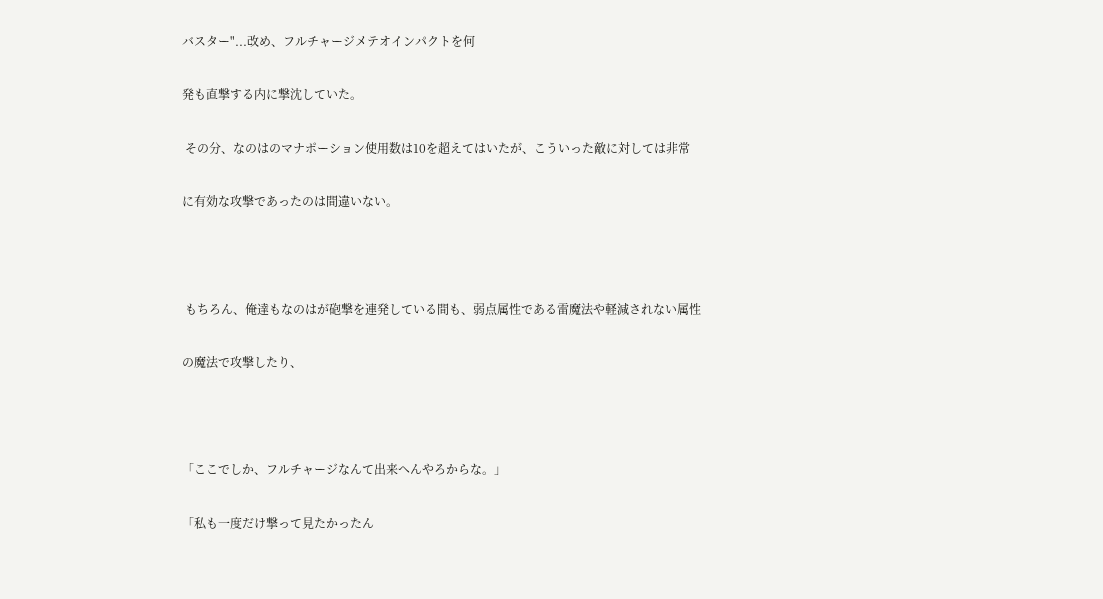バスター"...改め、フルチャージメテオインパクトを何

発も直撃する内に撃沈していた。

 その分、なのはのマナポーション使用数は10を超えてはいたが、こういった敵に対しては非常

に有効な攻撃であったのは間違いない。



 もちろん、俺達もなのはが砲撃を連発している間も、弱点属性である雷魔法や軽減されない属性

の魔法で攻撃したり、



「ここでしか、フルチャージなんて出来へんやろからな。」

「私も一度だけ撃って見たかったん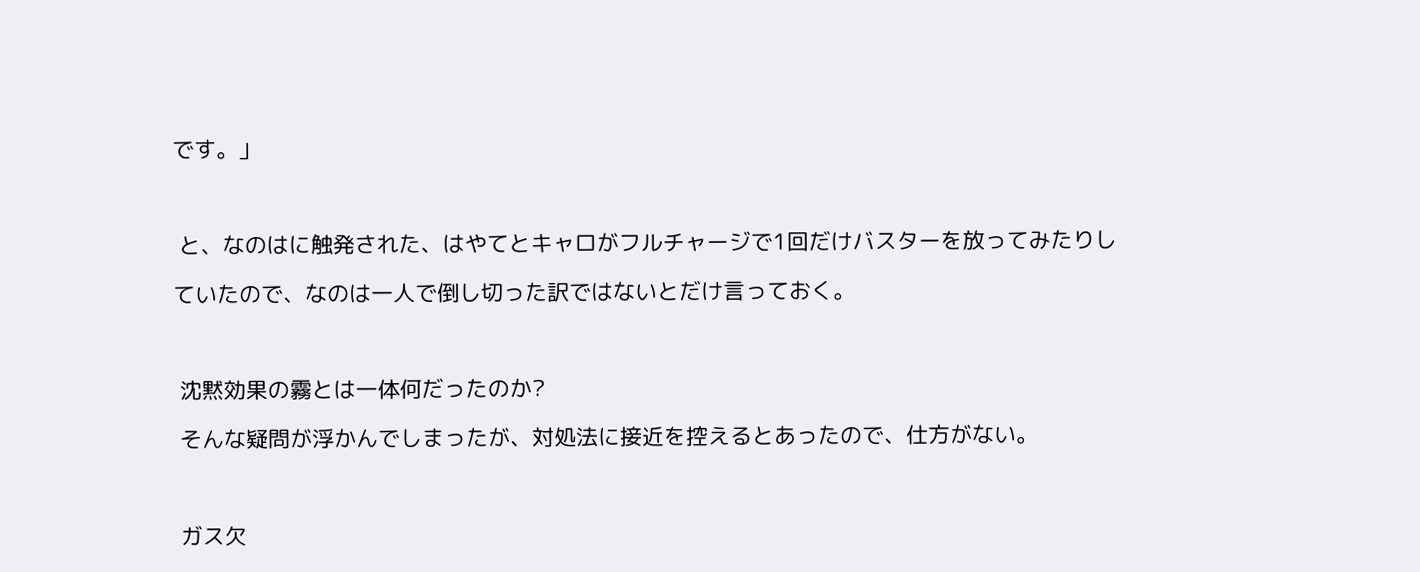です。」



 と、なのはに触発された、はやてとキャロがフルチャージで1回だけバスターを放ってみたりし

ていたので、なのは一人で倒し切った訳ではないとだけ言っておく。



 沈黙効果の霧とは一体何だったのか?

 そんな疑問が浮かんでしまったが、対処法に接近を控えるとあったので、仕方がない。



 ガス欠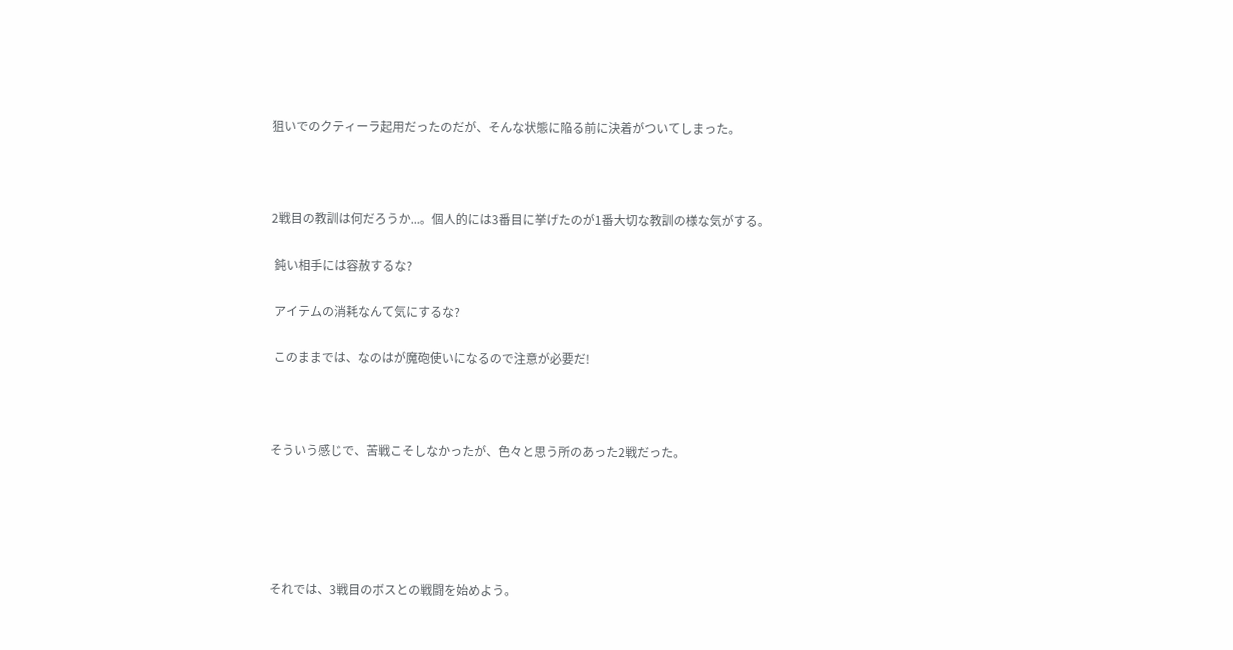狙いでのクティーラ起用だったのだが、そんな状態に陥る前に決着がついてしまった。



2戦目の教訓は何だろうか...。個人的には3番目に挙げたのが1番大切な教訓の様な気がする。

 鈍い相手には容赦するな?

 アイテムの消耗なんて気にするな?

 このままでは、なのはが魔砲使いになるので注意が必要だ!



そういう感じで、苦戦こそしなかったが、色々と思う所のあった2戦だった。





それでは、3戦目のボスとの戦闘を始めよう。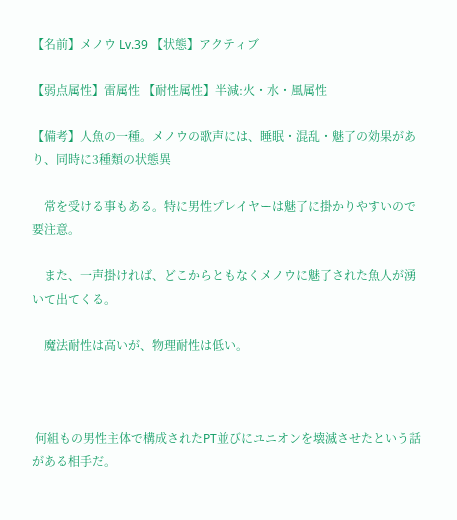【名前】メノウ Lv.39 【状態】アクティブ

【弱点属性】雷属性 【耐性属性】半減:火・水・風属性

【備考】人魚の一種。メノウの歌声には、睡眠・混乱・魅了の効果があり、同時に3種類の状態異

    常を受ける事もある。特に男性プレイヤーは魅了に掛かりやすいので要注意。

    また、一声掛ければ、どこからともなくメノウに魅了された魚人が湧いて出てくる。

    魔法耐性は高いが、物理耐性は低い。



 何組もの男性主体で構成されたPT並びにユニオンを壊滅させたという話がある相手だ。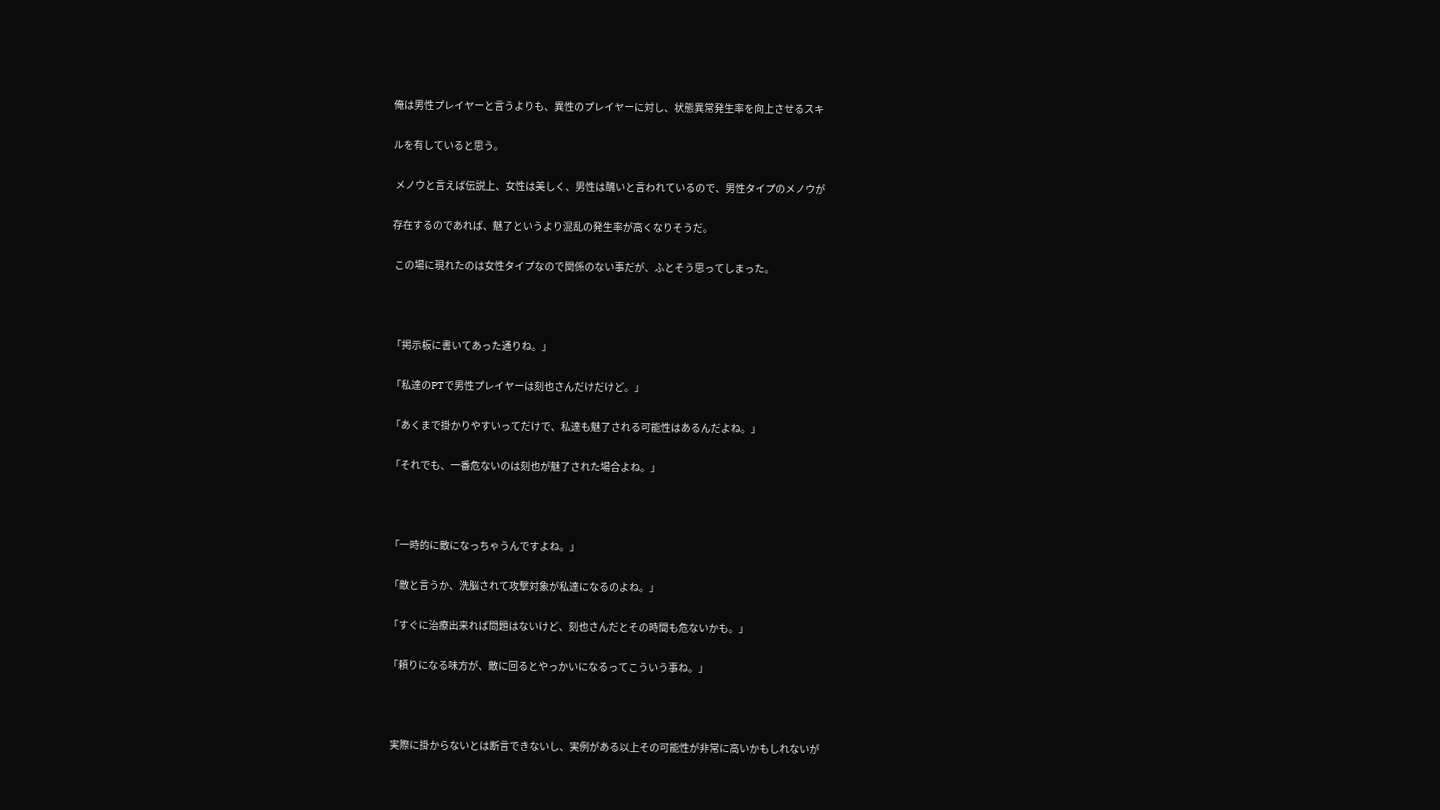俺は男性プレイヤーと言うよりも、異性のプレイヤーに対し、状態異常発生率を向上させるスキ

ルを有していると思う。

 メノウと言えば伝説上、女性は美しく、男性は醜いと言われているので、男性タイプのメノウが

存在するのであれば、魅了というより混乱の発生率が高くなりそうだ。

 この場に現れたのは女性タイプなので関係のない事だが、ふとそう思ってしまった。



「掲示板に書いてあった通りね。」

「私達のPTで男性プレイヤーは刻也さんだけだけど。」

「あくまで掛かりやすいってだけで、私達も魅了される可能性はあるんだよね。」

「それでも、一番危ないのは刻也が魅了された場合よね。」



「一時的に敵になっちゃうんですよね。」

「敵と言うか、洗脳されて攻撃対象が私達になるのよね。」

「すぐに治療出来れば問題はないけど、刻也さんだとその時間も危ないかも。」

「頼りになる味方が、敵に回るとやっかいになるってこういう事ね。」



 実際に掛からないとは断言できないし、実例がある以上その可能性が非常に高いかもしれないが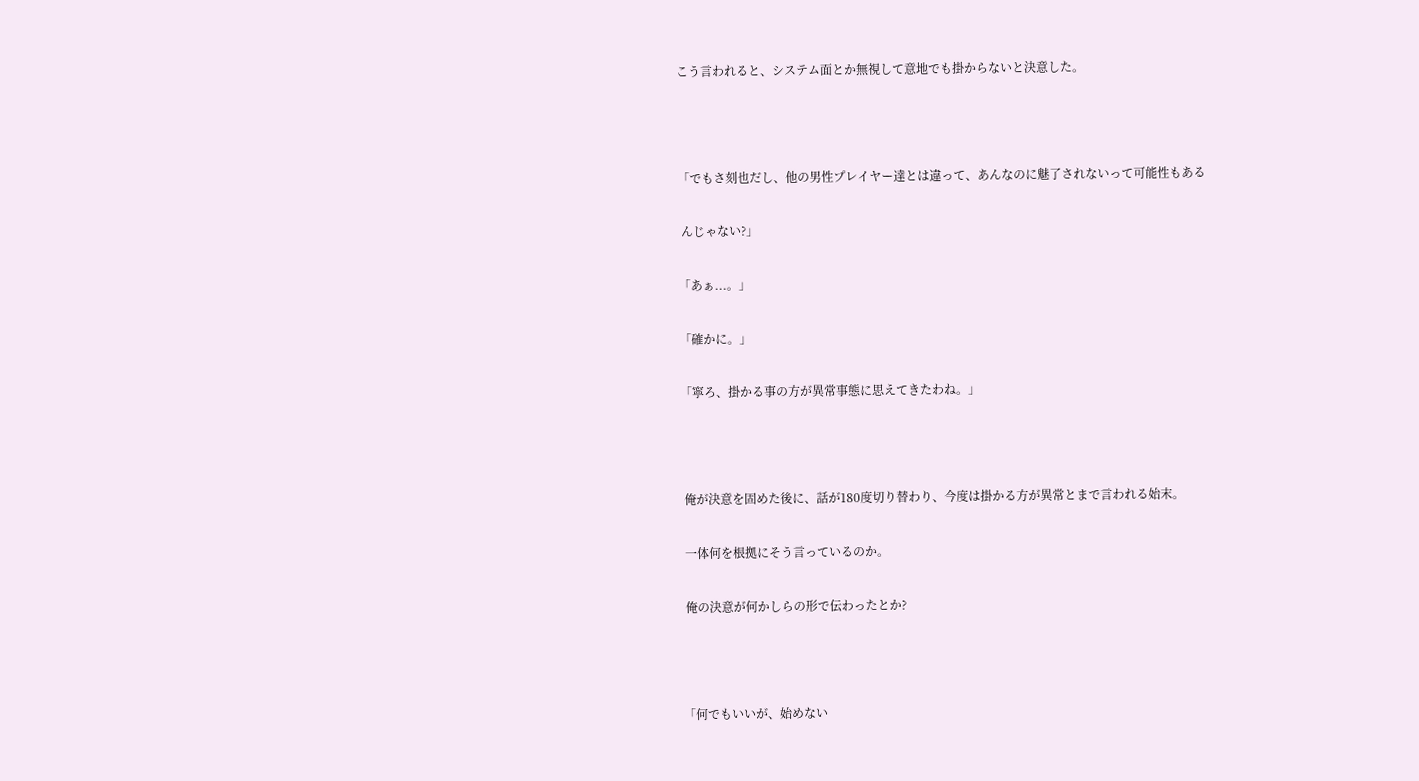こう言われると、システム面とか無視して意地でも掛からないと決意した。



「でもさ刻也だし、他の男性プレイヤー達とは違って、あんなのに魅了されないって可能性もある

 んじゃない?」

「あぁ...。」

「確かに。」

「寧ろ、掛かる事の方が異常事態に思えてきたわね。」



 俺が決意を固めた後に、話が180度切り替わり、今度は掛かる方が異常とまで言われる始末。

 一体何を根拠にそう言っているのか。

 俺の決意が何かしらの形で伝わったとか?



「何でもいいが、始めない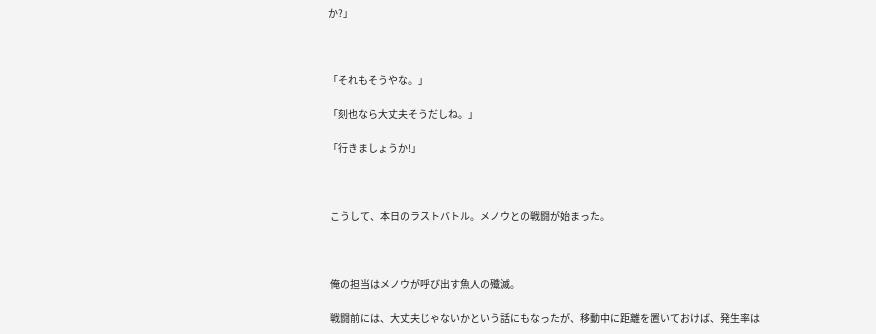か?」



「それもそうやな。」

「刻也なら大丈夫そうだしね。」

「行きましょうか!」



 こうして、本日のラストバトル。メノウとの戦闘が始まった。



 俺の担当はメノウが呼び出す魚人の殲滅。

 戦闘前には、大丈夫じゃないかという話にもなったが、移動中に距離を置いておけば、発生率は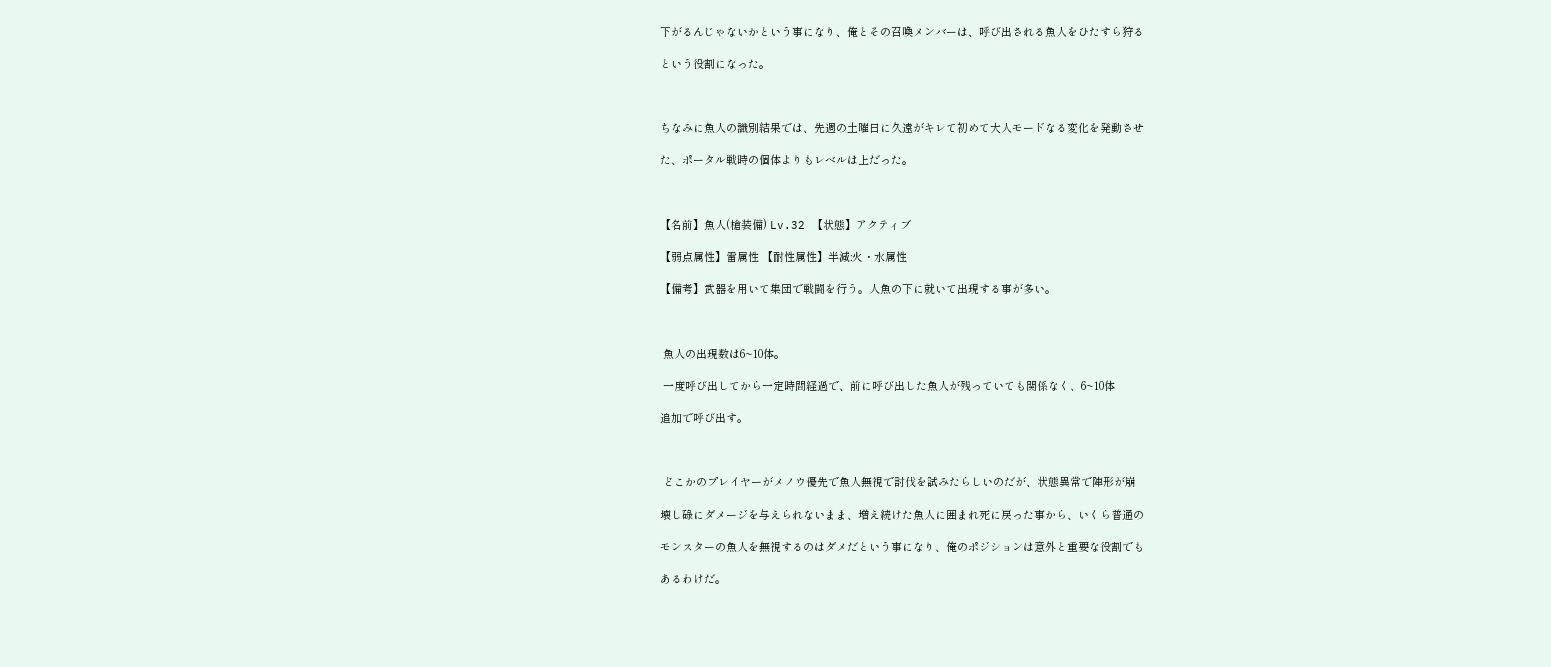下がるんじゃないかという事になり、俺とその召喚メンバーは、呼び出される魚人をひたすら狩る

という役割になった。



ちなみに魚人の識別結果では、先週の土曜日に久遠がキレて初めて大人モードなる変化を発動させ

た、ポータル戦時の個体よりもレベルは上だった。



【名前】魚人(槍装備) Lv.32 【状態】アクティブ

【弱点属性】雷属性 【耐性属性】半減:火・水属性

【備考】武器を用いて集団で戦闘を行う。人魚の下に就いて出現する事が多い。



 魚人の出現数は6~10体。

 一度呼び出してから一定時間経過で、前に呼び出した魚人が残っていても関係なく、6~10体

追加で呼び出す。



 どこかのプレイヤーがメノウ優先で魚人無視で討伐を試みたらしいのだが、状態異常で陣形が崩

壊し碌にダメージを与えられないまま、増え続けた魚人に囲まれ死に戻った事から、いくら普通の

モンスターの魚人を無視するのはダメだという事になり、俺のポジションは意外と重要な役割でも

あるわけだ。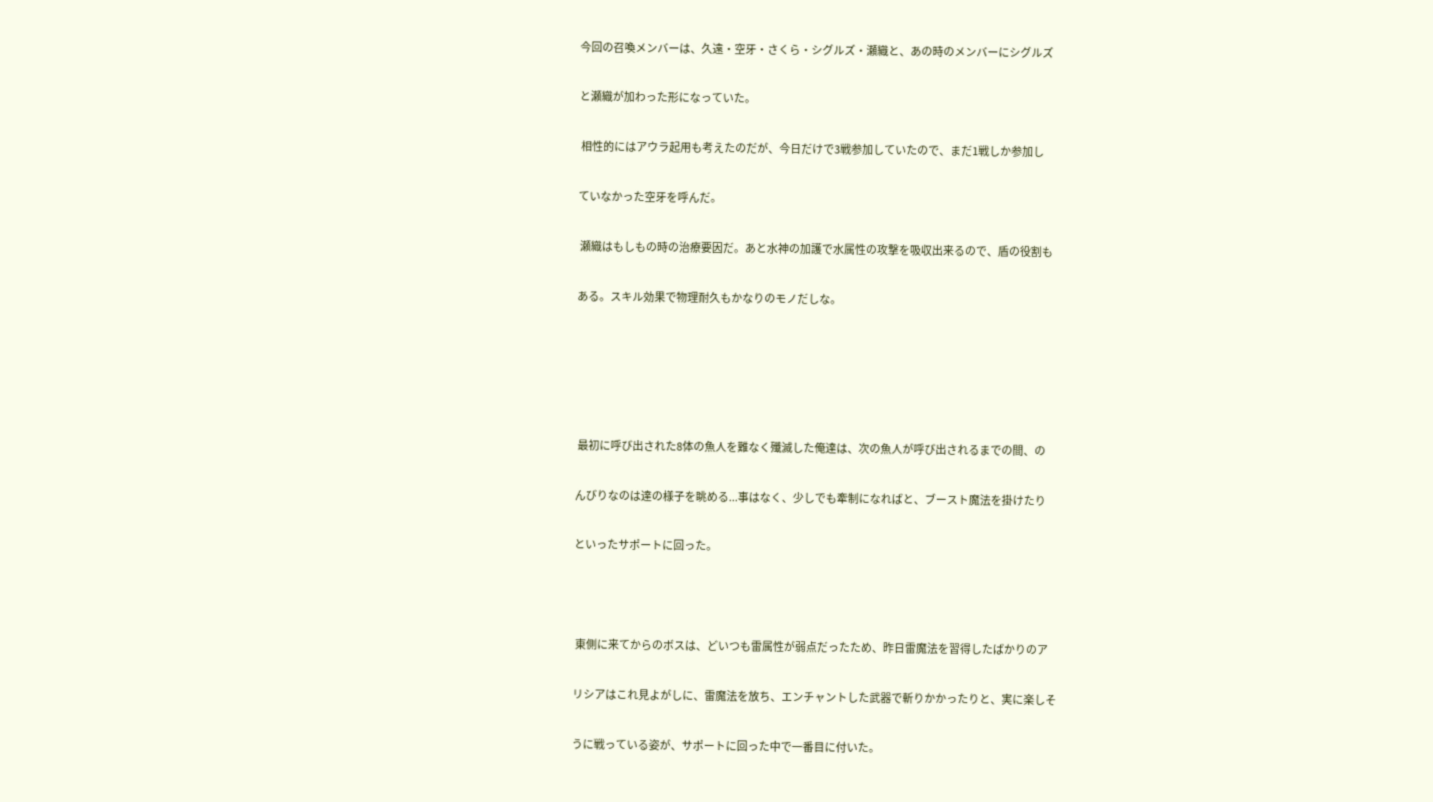今回の召喚メンバーは、久遠・空牙・さくら・シグルズ・瀬織と、あの時のメンバーにシグルズ

と瀬織が加わった形になっていた。

 相性的にはアウラ起用も考えたのだが、今日だけで3戦参加していたので、まだ1戦しか参加し

ていなかった空牙を呼んだ。

 瀬織はもしもの時の治療要因だ。あと水神の加護で水属性の攻撃を吸収出来るので、盾の役割も

ある。スキル効果で物理耐久もかなりのモノだしな。





 最初に呼び出された8体の魚人を難なく殲滅した俺達は、次の魚人が呼び出されるまでの間、の

んびりなのは達の様子を眺める...事はなく、少しでも牽制になればと、ブースト魔法を掛けたり

といったサポートに回った。



 東側に来てからのボスは、どいつも雷属性が弱点だったため、昨日雷魔法を習得したばかりのア

リシアはこれ見よがしに、雷魔法を放ち、エンチャントした武器で斬りかかったりと、実に楽しそ

うに戦っている姿が、サポートに回った中で一番目に付いた。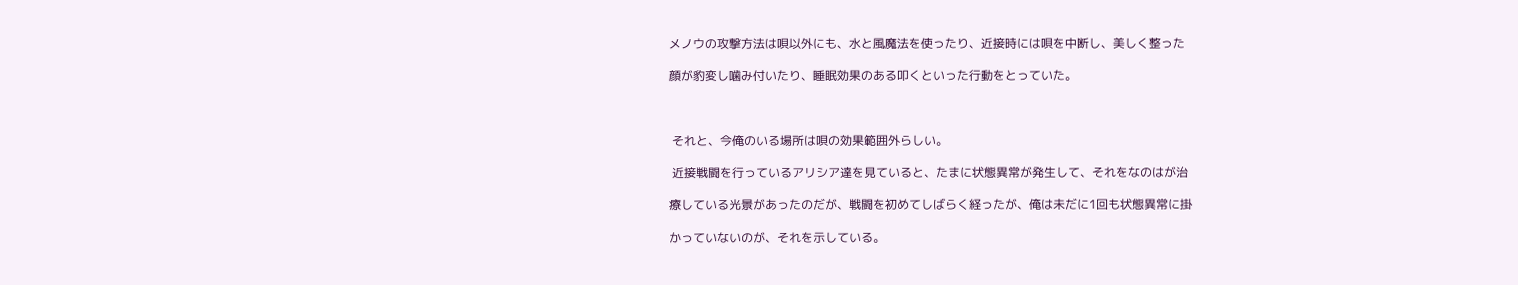メノウの攻撃方法は唄以外にも、水と風魔法を使ったり、近接時には唄を中断し、美しく整った

顔が豹変し噛み付いたり、睡眠効果のある叩くといった行動をとっていた。



 それと、今俺のいる場所は唄の効果範囲外らしい。

 近接戦闘を行っているアリシア達を見ていると、たまに状態異常が発生して、それをなのはが治

療している光景があったのだが、戦闘を初めてしばらく経ったが、俺は未だに1回も状態異常に掛

かっていないのが、それを示している。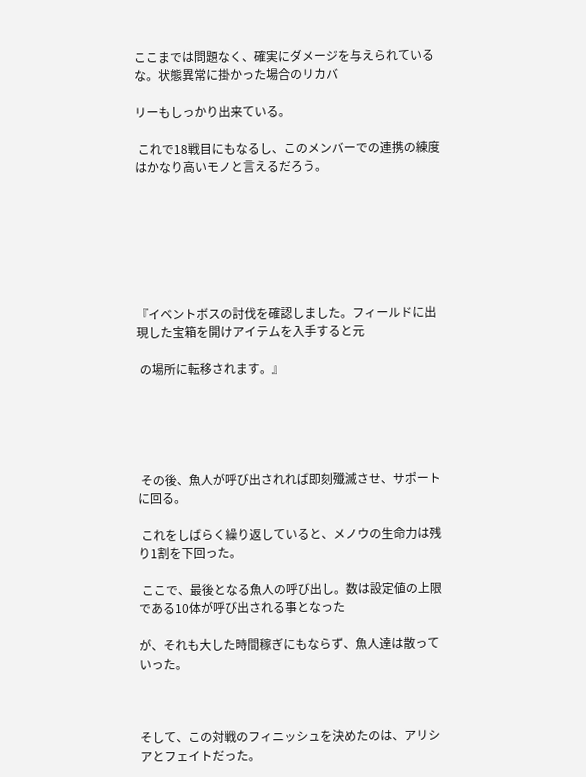ここまでは問題なく、確実にダメージを与えられているな。状態異常に掛かった場合のリカバ

リーもしっかり出来ている。

 これで18戦目にもなるし、このメンバーでの連携の練度はかなり高いモノと言えるだろう。







『イベントボスの討伐を確認しました。フィールドに出現した宝箱を開けアイテムを入手すると元

 の場所に転移されます。』





 その後、魚人が呼び出されれば即刻殲滅させ、サポートに回る。

 これをしばらく繰り返していると、メノウの生命力は残り1割を下回った。

 ここで、最後となる魚人の呼び出し。数は設定値の上限である10体が呼び出される事となった

が、それも大した時間稼ぎにもならず、魚人達は散っていった。



そして、この対戦のフィニッシュを決めたのは、アリシアとフェイトだった。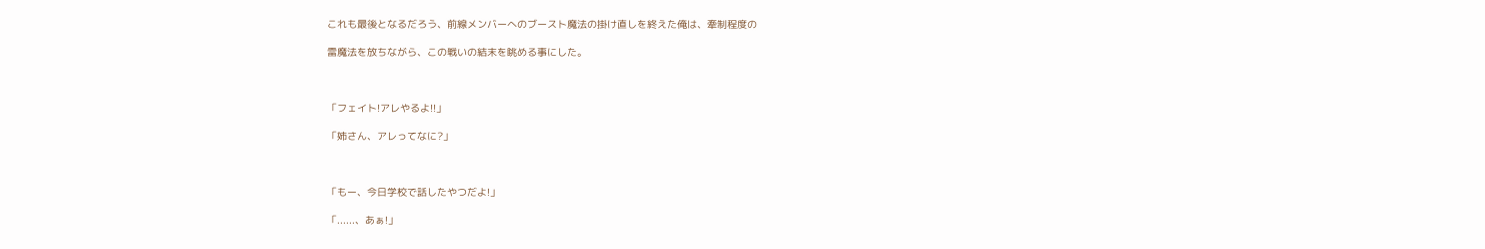これも最後となるだろう、前線メンバーへのブースト魔法の掛け直しを終えた俺は、牽制程度の

雷魔法を放ちながら、この戦いの結末を眺める事にした。



「フェイト!アレやるよ!!」

「姉さん、アレってなに?」



「もー、今日学校で話したやつだよ!」

「......、あぁ!」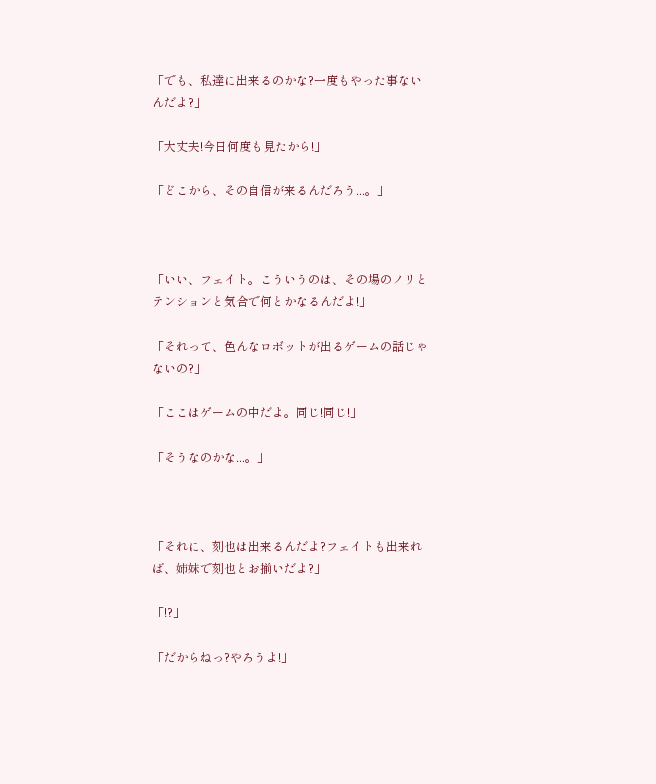「でも、私達に出来るのかな?一度もやった事ないんだよ?」

「大丈夫!今日何度も見たから!」

「どこから、その自信が来るんだろう...。」



「いい、フェイト。こういうのは、その場のノリとテンションと気合で何とかなるんだよ!」

「それって、色んなロボットが出るゲームの話じゃないの?」

「ここはゲームの中だよ。同じ!同じ!」

「そうなのかな...。」



「それに、刻也は出来るんだよ?フェイトも出来れば、姉妹で刻也とお揃いだよ?」

「!?」

「だからねっ?やろうよ!」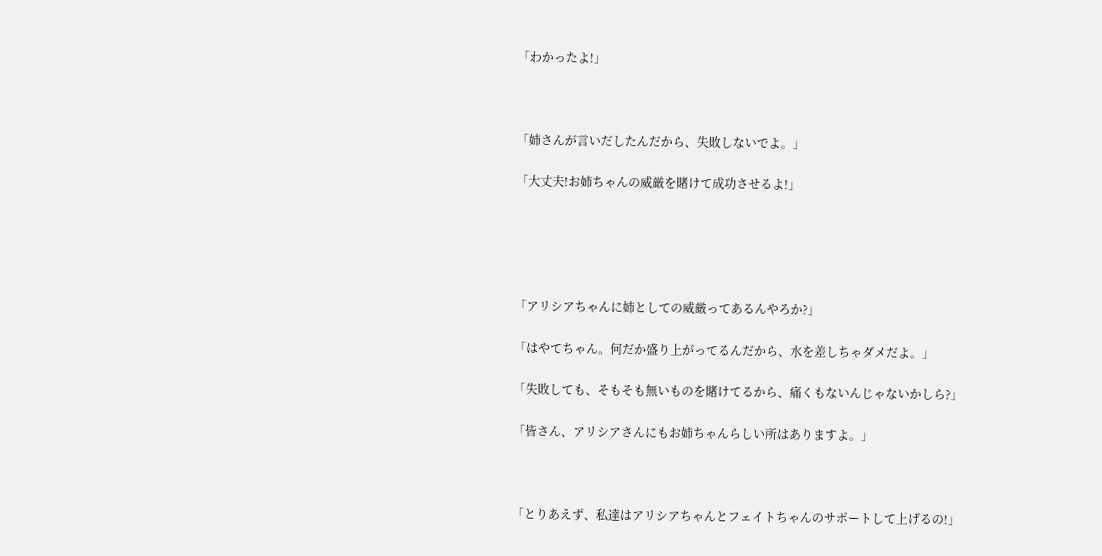「わかったよ!」



「姉さんが言いだしたんだから、失敗しないでよ。」

「大丈夫!お姉ちゃんの威厳を賭けて成功させるよ!」





「アリシアちゃんに姉としての威厳ってあるんやろか?」

「はやてちゃん。何だか盛り上がってるんだから、水を差しちゃダメだよ。」

「失敗しても、そもそも無いものを賭けてるから、痛くもないんじゃないかしら?」

「皆さん、アリシアさんにもお姉ちゃんらしい所はありますよ。」



「とりあえず、私達はアリシアちゃんとフェイトちゃんのサポートして上げるの!」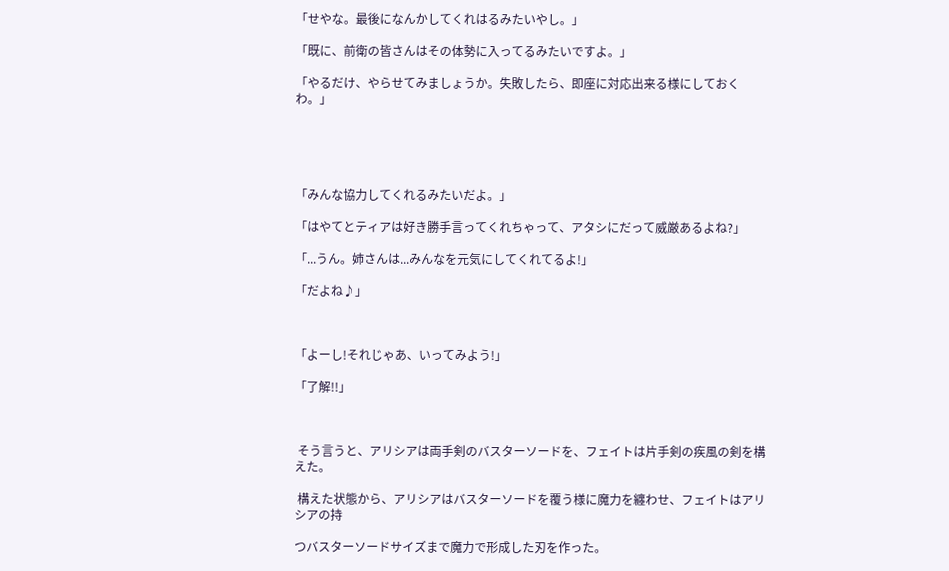「せやな。最後になんかしてくれはるみたいやし。」

「既に、前衛の皆さんはその体勢に入ってるみたいですよ。」

「やるだけ、やらせてみましょうか。失敗したら、即座に対応出来る様にしておくわ。」





「みんな協力してくれるみたいだよ。」

「はやてとティアは好き勝手言ってくれちゃって、アタシにだって威厳あるよね?」

「...うん。姉さんは...みんなを元気にしてくれてるよ!」

「だよね♪」



「よーし!それじゃあ、いってみよう!」

「了解!!」



 そう言うと、アリシアは両手剣のバスターソードを、フェイトは片手剣の疾風の剣を構えた。

 構えた状態から、アリシアはバスターソードを覆う様に魔力を纏わせ、フェイトはアリシアの持

つバスターソードサイズまで魔力で形成した刃を作った。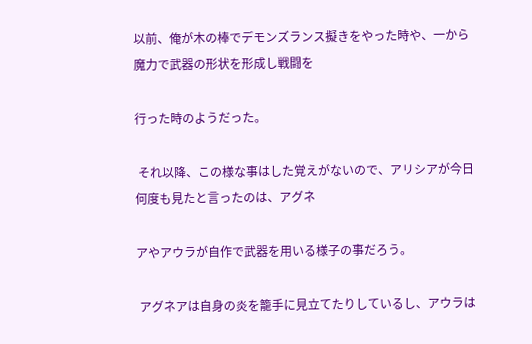以前、俺が木の棒でデモンズランス擬きをやった時や、一から魔力で武器の形状を形成し戦闘を

行った時のようだった。

 それ以降、この様な事はした覚えがないので、アリシアが今日何度も見たと言ったのは、アグネ

アやアウラが自作で武器を用いる様子の事だろう。

 アグネアは自身の炎を籠手に見立てたりしているし、アウラは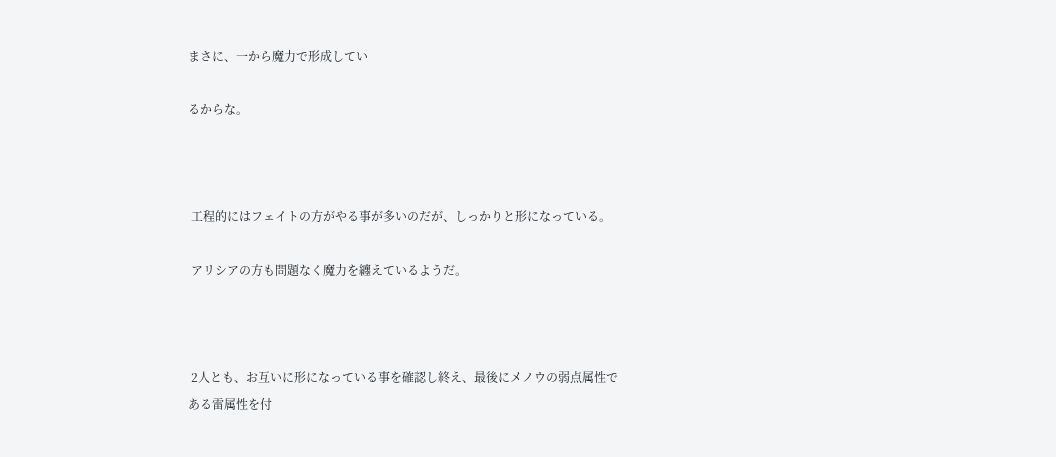まさに、一から魔力で形成してい

るからな。



 工程的にはフェイトの方がやる事が多いのだが、しっかりと形になっている。

 アリシアの方も問題なく魔力を纏えているようだ。



 2人とも、お互いに形になっている事を確認し終え、最後にメノウの弱点属性である雷属性を付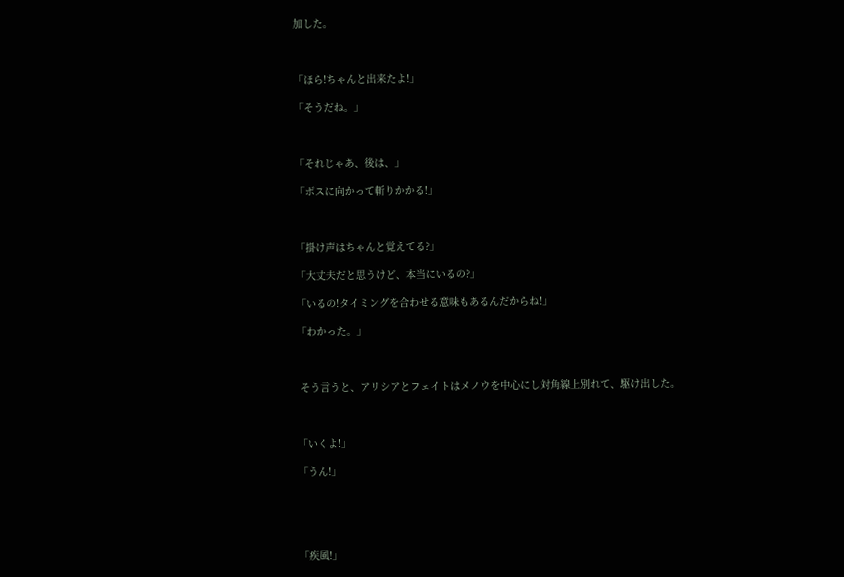加した。



「ほら!ちゃんと出来たよ!」

「そうだね。」



「それじゃあ、後は、」

「ボスに向かって斬りかかる!」



「掛け声はちゃんと覚えてる?」

「大丈夫だと思うけど、本当にいるの?」

「いるの!タイミングを合わせる意味もあるんだからね!」

「わかった。」



 そう言うと、アリシアとフェイトはメノウを中心にし対角線上別れて、駆け出した。



「いくよ!」

「うん!」





「疾風!」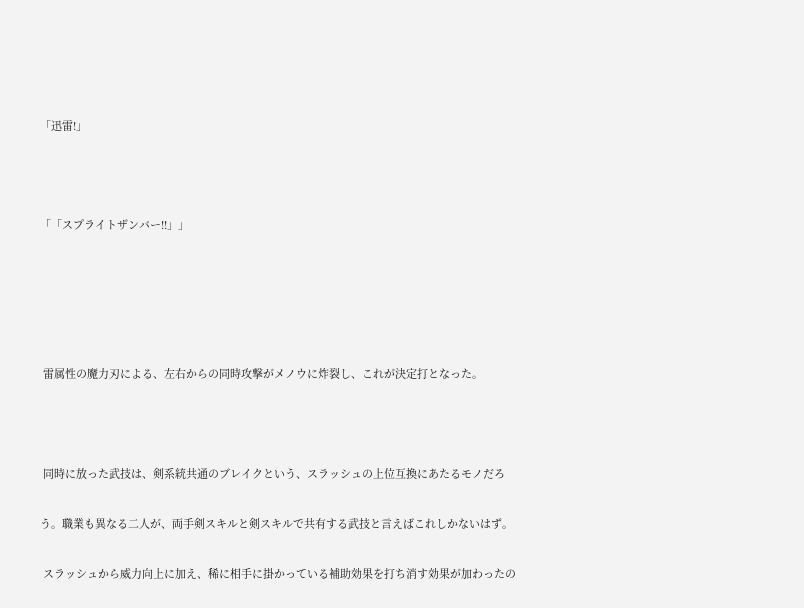「迅雷!」



「「スプライトザンバー!!」」





 雷属性の魔力刃による、左右からの同時攻撃がメノウに炸裂し、これが決定打となった。



 同時に放った武技は、剣系統共通のブレイクという、スラッシュの上位互換にあたるモノだろ

う。職業も異なる二人が、両手剣スキルと剣スキルで共有する武技と言えばこれしかないはず。

 スラッシュから威力向上に加え、稀に相手に掛かっている補助効果を打ち消す効果が加わったの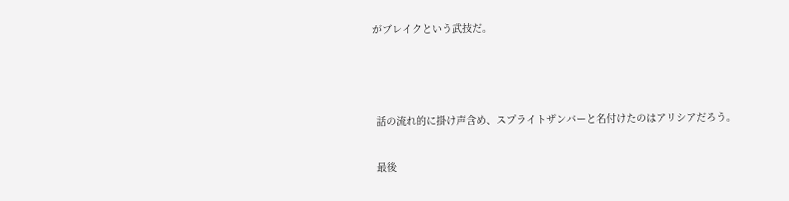がブレイクという武技だ。



 話の流れ的に掛け声含め、スプライトザンバーと名付けたのはアリシアだろう。

 最後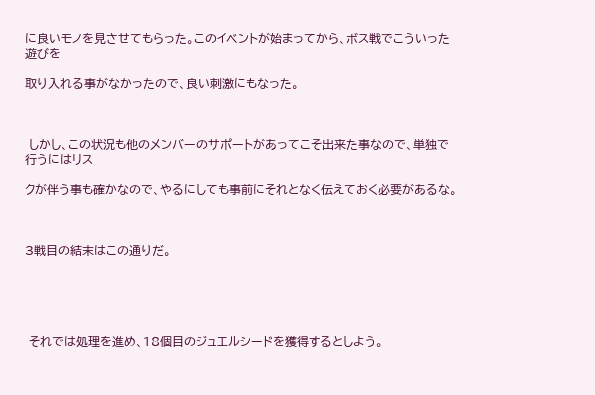に良いモノを見させてもらった。このイベントが始まってから、ボス戦でこういった遊びを

取り入れる事がなかったので、良い刺激にもなった。



 しかし、この状況も他のメンバーのサポートがあってこそ出来た事なので、単独で行うにはリス

クが伴う事も確かなので、やるにしても事前にそれとなく伝えておく必要があるな。



3戦目の結末はこの通りだ。





 それでは処理を進め、18個目のジュエルシードを獲得するとしよう。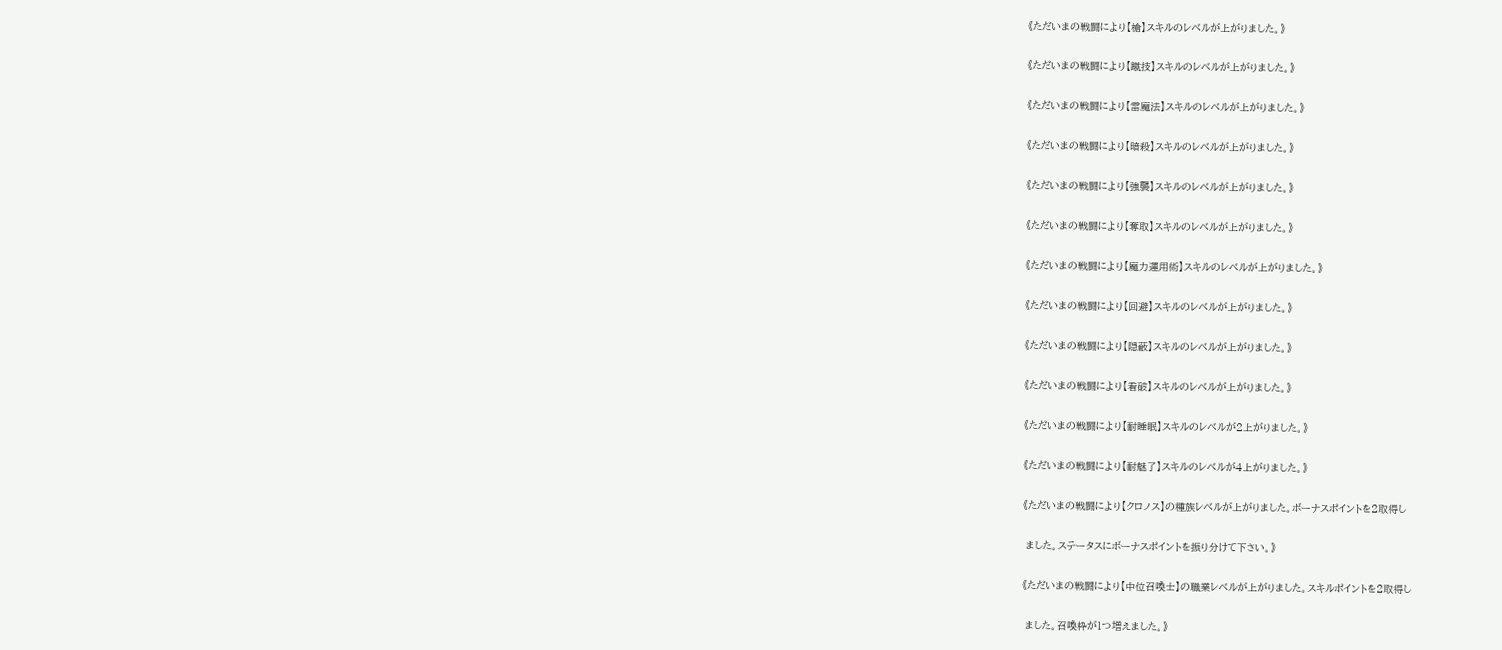《ただいまの戦闘により【槍】スキルのレベルが上がりました。》

《ただいまの戦闘により【蹴技】スキルのレベルが上がりました。》

《ただいまの戦闘により【雷魔法】スキルのレベルが上がりました。》

《ただいまの戦闘により【暗殺】スキルのレベルが上がりました。》

《ただいまの戦闘により【強襲】スキルのレベルが上がりました。》

《ただいまの戦闘により【奪取】スキルのレベルが上がりました。》

《ただいまの戦闘により【魔力運用術】スキルのレベルが上がりました。》

《ただいまの戦闘により【回避】スキルのレベルが上がりました。》

《ただいまの戦闘により【隠蔽】スキルのレベルが上がりました。》

《ただいまの戦闘により【看破】スキルのレベルが上がりました。》

《ただいまの戦闘により【耐睡眠】スキルのレベルが2上がりました。》

《ただいまの戦闘により【耐魅了】スキルのレベルが4上がりました。》

《ただいまの戦闘により【クロノス】の種族レベルが上がりました。ボーナスポイントを2取得し

 ました。ステータスにボーナスポイントを振り分けて下さい。》

《ただいまの戦闘により【中位召喚士】の職業レベルが上がりました。スキルポイントを2取得し

 ました。召喚枠が1つ増えました。》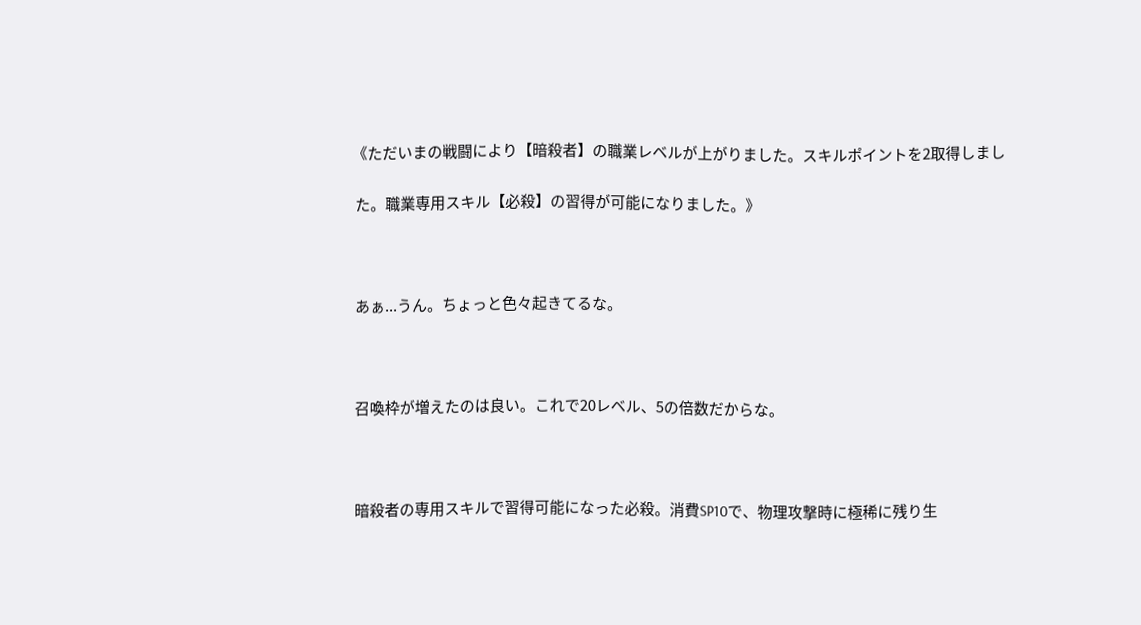《ただいまの戦闘により【暗殺者】の職業レベルが上がりました。スキルポイントを2取得しまし

 た。職業専用スキル【必殺】の習得が可能になりました。》



 あぁ...うん。ちょっと色々起きてるな。



 召喚枠が増えたのは良い。これで20レベル、5の倍数だからな。



 暗殺者の専用スキルで習得可能になった必殺。消費SP10で、物理攻撃時に極稀に残り生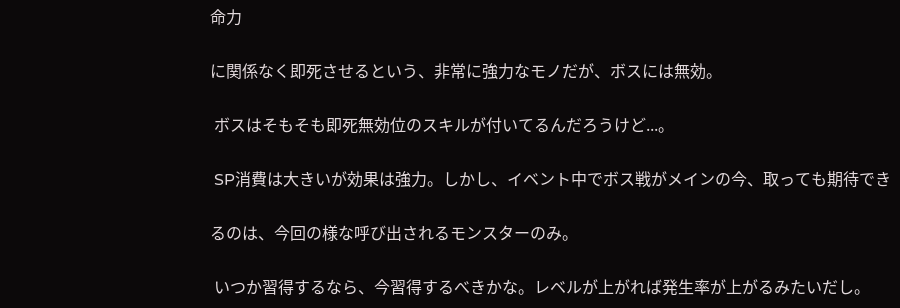命力

に関係なく即死させるという、非常に強力なモノだが、ボスには無効。

 ボスはそもそも即死無効位のスキルが付いてるんだろうけど...。

 SP消費は大きいが効果は強力。しかし、イベント中でボス戦がメインの今、取っても期待でき

るのは、今回の様な呼び出されるモンスターのみ。

 いつか習得するなら、今習得するべきかな。レベルが上がれば発生率が上がるみたいだし。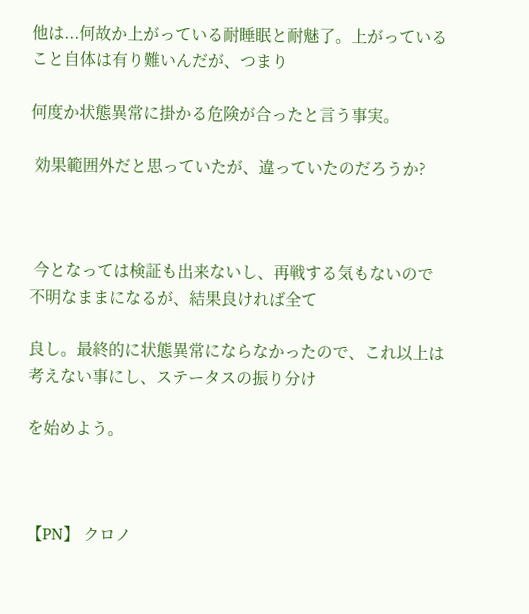他は...何故か上がっている耐睡眠と耐魅了。上がっていること自体は有り難いんだが、つまり

何度か状態異常に掛かる危険が合ったと言う事実。

 効果範囲外だと思っていたが、違っていたのだろうか?



 今となっては検証も出来ないし、再戦する気もないので不明なままになるが、結果良ければ全て

良し。最終的に状態異常にならなかったので、これ以上は考えない事にし、ステータスの振り分け

を始めよう。



【PN】 クロノ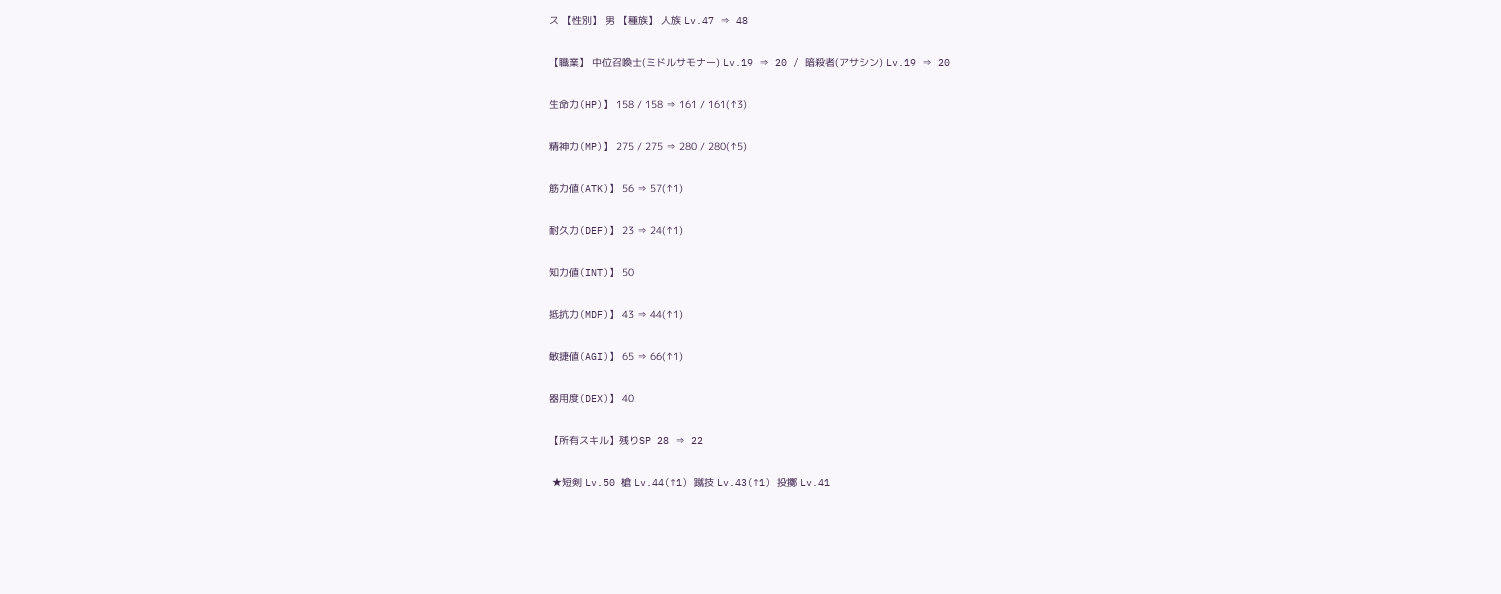ス 【性別】 男 【種族】 人族 Lv.47 ⇒ 48

【職業】 中位召喚士(ミドルサモナー) Lv.19 ⇒ 20 / 暗殺者(アサシン) Lv.19 ⇒ 20

生命力(HP)】 158 / 158 ⇒ 161 / 161(↑3)

精神力(MP)】 275 / 275 ⇒ 280 / 280(↑5)

筋力値(ATK)】 56 ⇒ 57(↑1)

耐久力(DEF)】 23 ⇒ 24(↑1)

知力値(INT)】 50

抵抗力(MDF)】 43 ⇒ 44(↑1)

敏捷値(AGI)】 65 ⇒ 66(↑1)

器用度(DEX)】 40

【所有スキル】残りSP 28 ⇒ 22

 ★短剣 Lv.50 槍 Lv.44(↑1) 蹴技 Lv.43(↑1) 投擲 Lv.41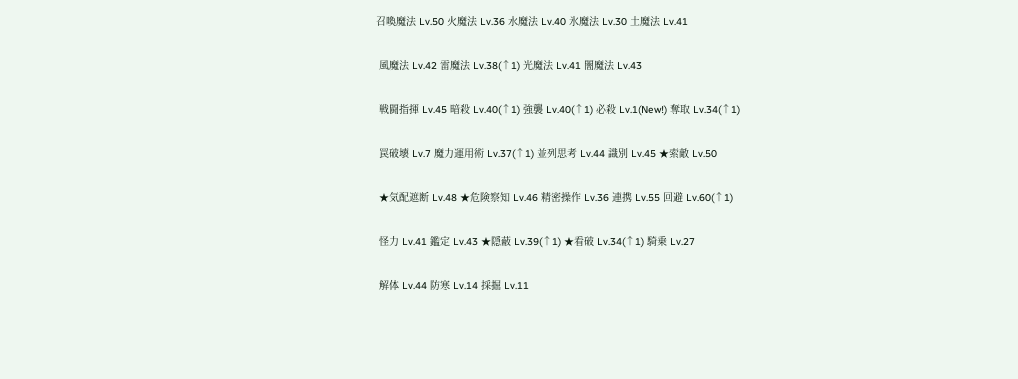召喚魔法 Lv.50 火魔法 Lv.36 水魔法 Lv.40 氷魔法 Lv.30 土魔法 Lv.41

 風魔法 Lv.42 雷魔法 Lv.38(↑1) 光魔法 Lv.41 闇魔法 Lv.43

 戦闘指揮 Lv.45 暗殺 Lv.40(↑1) 強襲 Lv.40(↑1) 必殺 Lv.1(New!) 奪取 Lv.34(↑1)

 罠破壊 Lv.7 魔力運用術 Lv.37(↑1) 並列思考 Lv.44 識別 Lv.45 ★索敵 Lv.50

 ★気配遮断 Lv.48 ★危険察知 Lv.46 精密操作 Lv.36 連携 Lv.55 回避 Lv.60(↑1)

 怪力 Lv.41 鑑定 Lv.43 ★隠蔽 Lv.39(↑1) ★看破 Lv.34(↑1) 騎乗 Lv.27

 解体 Lv.44 防寒 Lv.14 採掘 Lv.11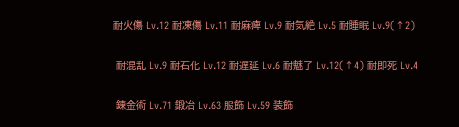耐火傷 Lv.12 耐凍傷 Lv.11 耐麻痺 Lv.9 耐気絶 Lv.5 耐睡眠 Lv.9(↑2)

 耐混乱 Lv.9 耐石化 Lv.12 耐遅延 Lv.6 耐魅了 Lv.12(↑4) 耐即死 Lv.4

 錬金術 Lv.71 鍛冶 Lv.63 服飾 Lv.59 装飾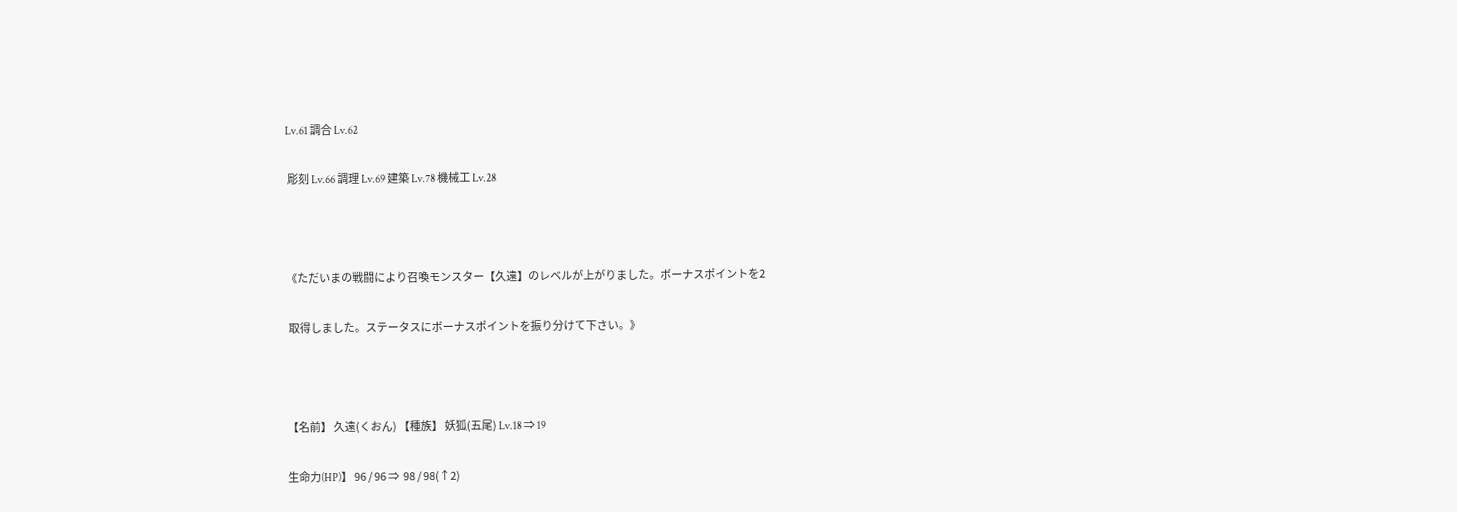Lv.61 調合 Lv.62

 彫刻 Lv.66 調理 Lv.69 建築 Lv.78 機械工 Lv.28



《ただいまの戦闘により召喚モンスター【久遠】のレベルが上がりました。ボーナスポイントを2

 取得しました。ステータスにボーナスポイントを振り分けて下さい。》



【名前】 久遠(くおん) 【種族】 妖狐(五尾) Lv.18 ⇒ 19

生命力(HP)】 96 / 96 ⇒  98 / 98(↑2)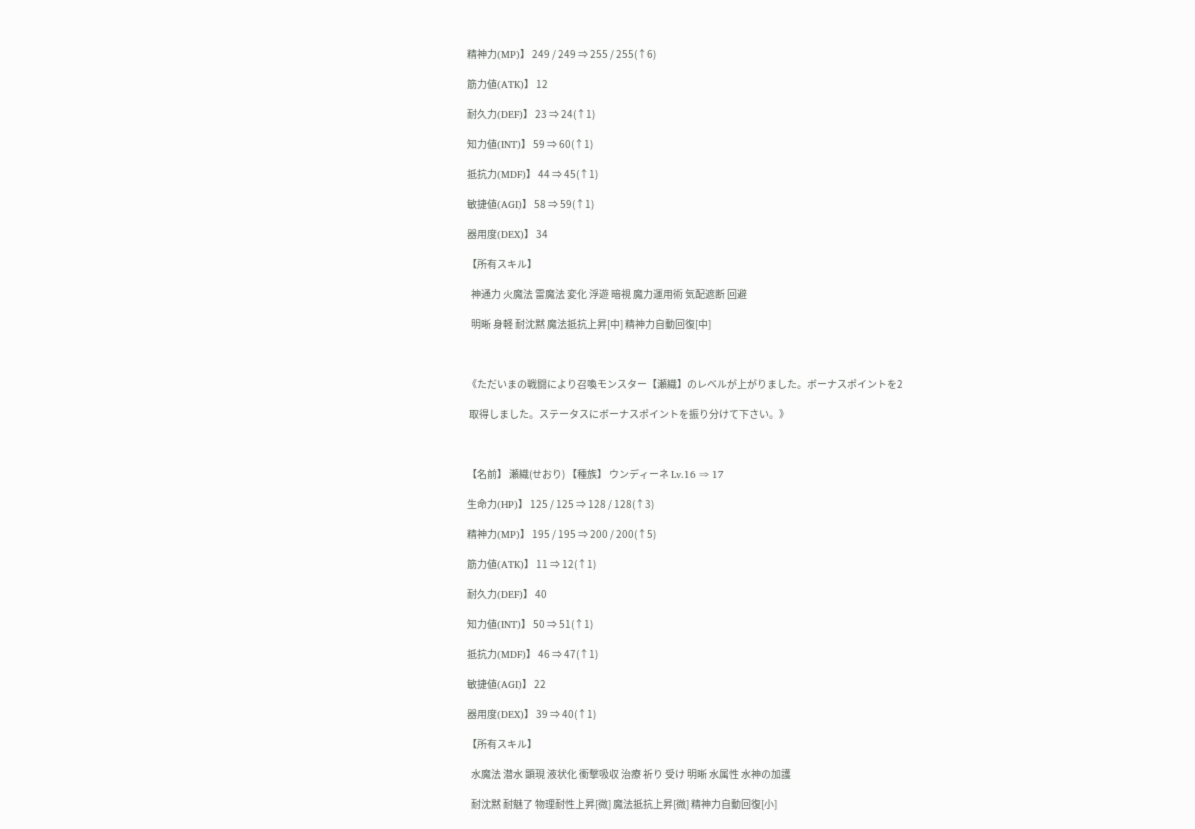精神力(MP)】 249 / 249 ⇒ 255 / 255(↑6)

筋力値(ATK)】 12

耐久力(DEF)】 23 ⇒ 24(↑1)

知力値(INT)】 59 ⇒ 60(↑1)

抵抗力(MDF)】 44 ⇒ 45(↑1)

敏捷値(AGI)】 58 ⇒ 59(↑1)

器用度(DEX)】 34

【所有スキル】

  神通力 火魔法 雷魔法 変化 浮遊 暗視 魔力運用術 気配遮断 回避

  明晰 身軽 耐沈黙 魔法抵抗上昇[中] 精神力自動回復[中]



《ただいまの戦闘により召喚モンスター【瀬織】のレベルが上がりました。ボーナスポイントを2

 取得しました。ステータスにボーナスポイントを振り分けて下さい。》



【名前】 瀬織(せおり) 【種族】 ウンディーネ Lv.16 ⇒ 17

生命力(HP)】 125 / 125 ⇒ 128 / 128(↑3)

精神力(MP)】 195 / 195 ⇒ 200 / 200(↑5)

筋力値(ATK)】 11 ⇒ 12(↑1)

耐久力(DEF)】 40

知力値(INT)】 50 ⇒ 51(↑1)

抵抗力(MDF)】 46 ⇒ 47(↑1)

敏捷値(AGI)】 22

器用度(DEX)】 39 ⇒ 40(↑1)

【所有スキル】

  水魔法 潜水 顕現 液状化 衝撃吸収 治療 祈り 受け 明晰 水属性 水神の加護

  耐沈黙 耐魅了 物理耐性上昇[微] 魔法抵抗上昇[微] 精神力自動回復[小]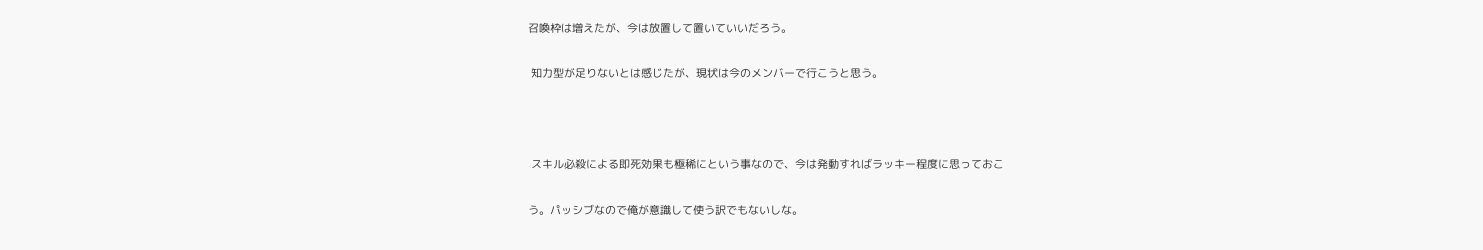召喚枠は増えたが、今は放置して置いていいだろう。

 知力型が足りないとは感じたが、現状は今のメンバーで行こうと思う。



 スキル必殺による即死効果も極稀にという事なので、今は発動すればラッキー程度に思っておこ

う。パッシブなので俺が意識して使う訳でもないしな。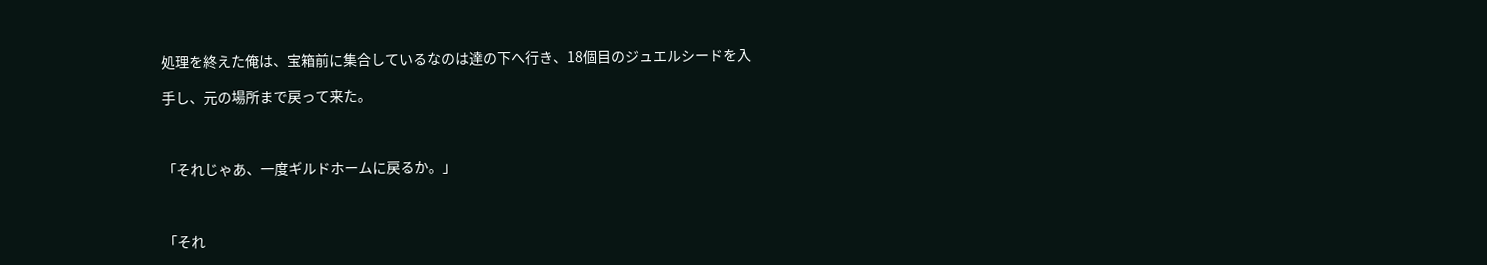処理を終えた俺は、宝箱前に集合しているなのは達の下へ行き、18個目のジュエルシードを入

手し、元の場所まで戻って来た。



「それじゃあ、一度ギルドホームに戻るか。」



「それ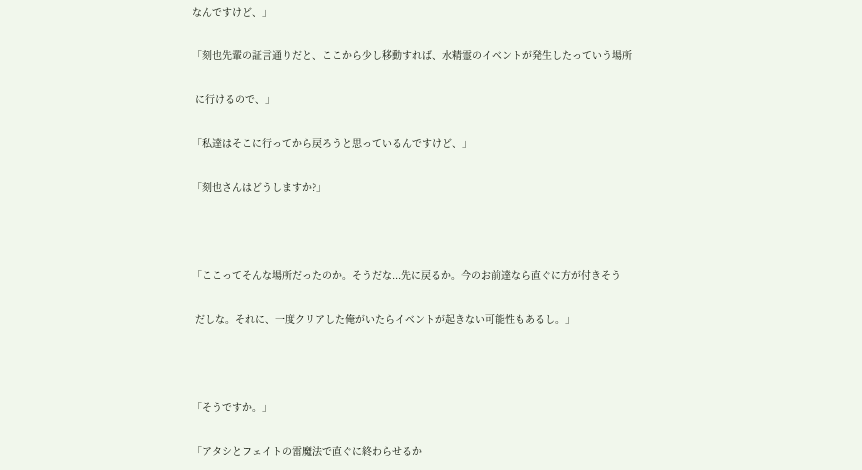なんですけど、」

「刻也先輩の証言通りだと、ここから少し移動すれば、水精霊のイベントが発生したっていう場所

 に行けるので、」

「私達はそこに行ってから戻ろうと思っているんですけど、」

「刻也さんはどうしますか?」



「ここってそんな場所だったのか。そうだな...先に戻るか。今のお前達なら直ぐに方が付きそう

 だしな。それに、一度クリアした俺がいたらイベントが起きない可能性もあるし。」



「そうですか。」

「アタシとフェイトの雷魔法で直ぐに終わらせるか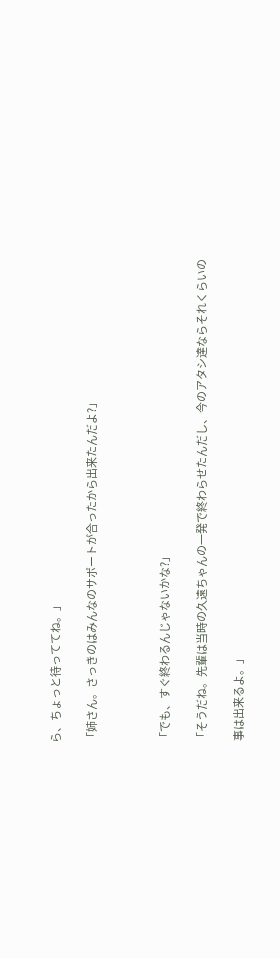ら、ちょっと待っててね。」

「姉さん。さっきのはみんなのサポートが合ったから出来たんだよ?」



「でも、すぐ終わるんじゃないかな?」

「そうだね。先輩は当時の久遠ちゃんの一発で終わらせたんだし、今のアタシ達ならそれくらいの

 事は出来るよ。」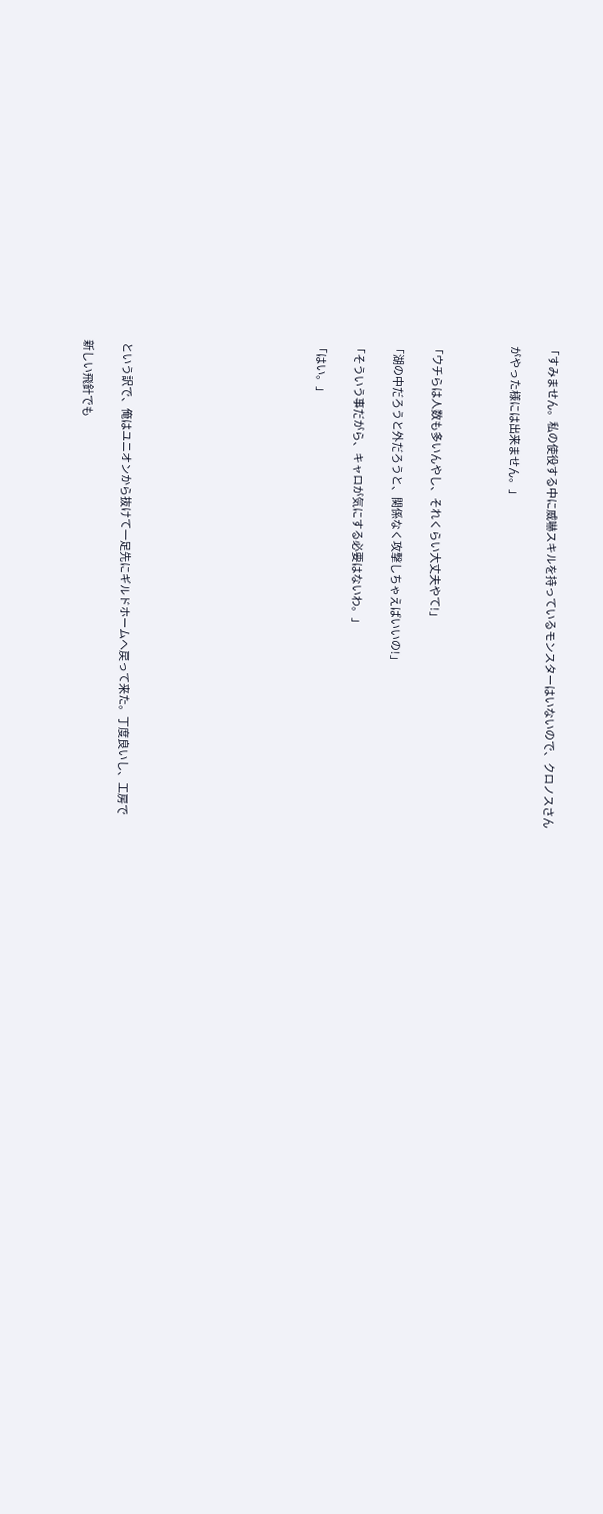「すみません。私の使役する中に威嚇スキルを持っているモンスターはいないので、クロノスさん

 がやった様には出来ません。」



「ウチらは人数も多いんやし、それくらい大丈夫やて!」

「湖の中だろうと外だろうと、関係なく攻撃しちゃえばいいの!」

「そういう事だがら、キャロが気にする必要はないわ。」

「はい。」









 という訳で、俺はユニオンから抜けて一足先にギルドホームへ戻って来た。丁度良いし、工房で

新しい飛針でも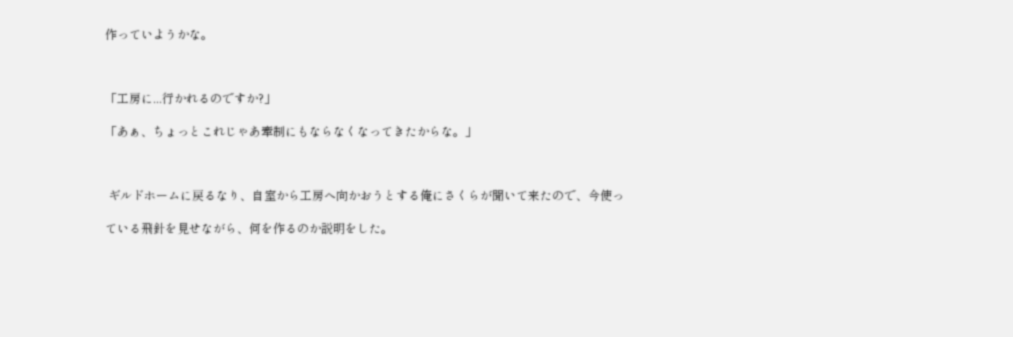作っていようかな。



「工房に...行かれるのですか?」

「あぁ、ちょっとこれじゃあ牽制にもならなくなってきたからな。」



 ギルドホームに戻るなり、自室から工房へ向かおうとする俺にさくらが聞いて来たので、今使っ

ている飛針を見せながら、何を作るのか説明をした。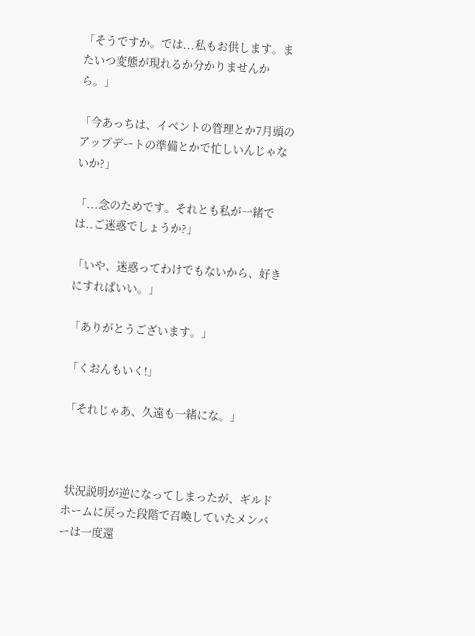「そうですか。では...私もお供します。またいつ変態が現れるか分かりませんから。」

「今あっちは、イベントの管理とか7月頭のアップデートの準備とかで忙しいんじゃないか?」

「...念のためです。それとも私が一緒では..ご迷惑でしょうか?」

「いや、迷惑ってわけでもないから、好きにすればいい。」

「ありがとうございます。」

「くおんもいく!」

「それじゃあ、久遠も一緒にな。」



 状況説明が逆になってしまったが、ギルドホームに戻った段階で召喚していたメンバーは一度還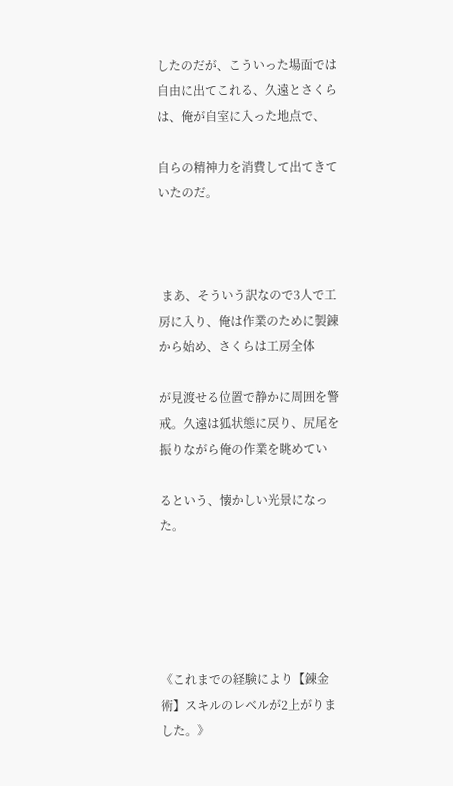したのだが、こういった場面では自由に出てこれる、久遠とさくらは、俺が自室に入った地点で、

自らの精神力を消費して出てきていたのだ。



 まあ、そういう訳なので3人で工房に入り、俺は作業のために製錬から始め、さくらは工房全体

が見渡せる位置で静かに周囲を警戒。久遠は狐状態に戻り、尻尾を振りながら俺の作業を眺めてい

るという、懐かしい光景になった。





《これまでの経験により【錬金術】スキルのレベルが2上がりました。》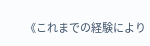《これまでの経験により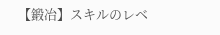【鍛冶】スキルのレベ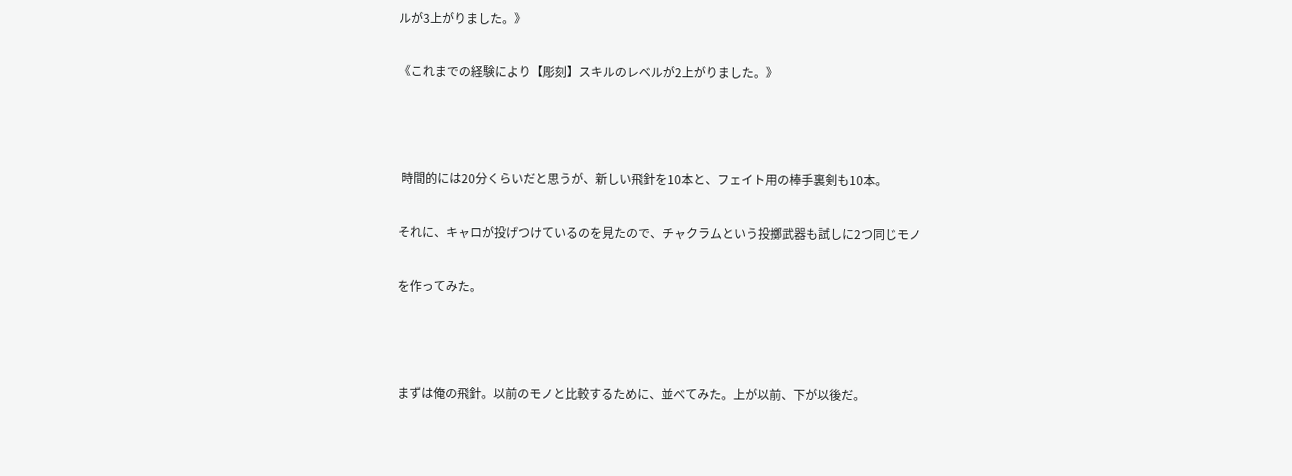ルが3上がりました。》

《これまでの経験により【彫刻】スキルのレベルが2上がりました。》



 時間的には20分くらいだと思うが、新しい飛針を10本と、フェイト用の棒手裏剣も10本。

それに、キャロが投げつけているのを見たので、チャクラムという投擲武器も試しに2つ同じモノ

を作ってみた。



まずは俺の飛針。以前のモノと比較するために、並べてみた。上が以前、下が以後だ。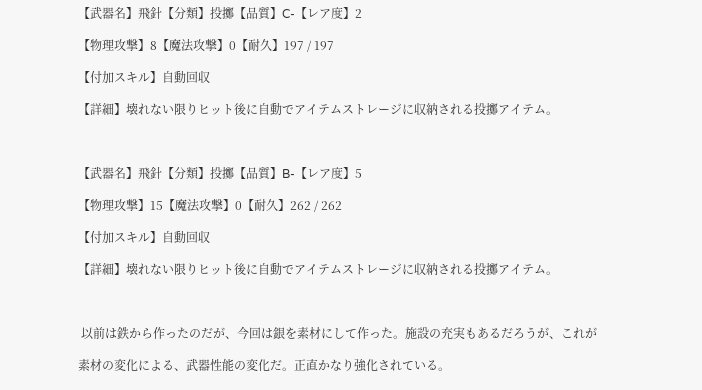【武器名】飛針【分類】投擲【品質】C-【レア度】2

【物理攻撃】8【魔法攻撃】0【耐久】197 / 197

【付加スキル】自動回収

【詳細】壊れない限りヒット後に自動でアイテムストレージに収納される投擲アイテム。



【武器名】飛針【分類】投擲【品質】B-【レア度】5

【物理攻撃】15【魔法攻撃】0【耐久】262 / 262

【付加スキル】自動回収

【詳細】壊れない限りヒット後に自動でアイテムストレージに収納される投擲アイテム。



 以前は鉄から作ったのだが、今回は銀を素材にして作った。施設の充実もあるだろうが、これが

素材の変化による、武器性能の変化だ。正直かなり強化されている。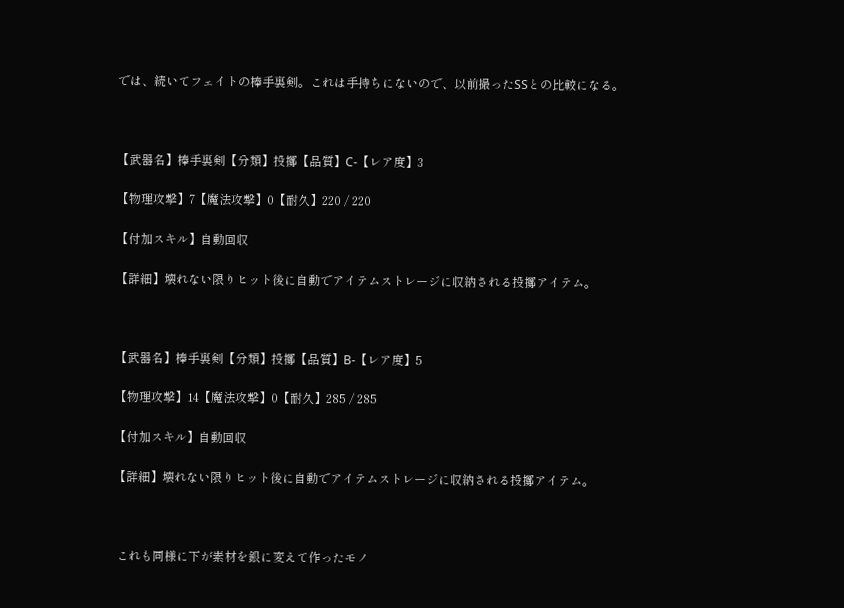では、続いてフェイトの棒手裏剣。これは手持ちにないので、以前撮ったSSとの比較になる。



【武器名】棒手裏剣【分類】投擲【品質】C-【レア度】3

【物理攻撃】7【魔法攻撃】0【耐久】220 / 220

【付加スキル】自動回収

【詳細】壊れない限りヒット後に自動でアイテムストレージに収納される投擲アイテム。



【武器名】棒手裏剣【分類】投擲【品質】B-【レア度】5

【物理攻撃】14【魔法攻撃】0【耐久】285 / 285

【付加スキル】自動回収

【詳細】壊れない限りヒット後に自動でアイテムストレージに収納される投擲アイテム。



 これも同様に下が素材を銀に変えて作ったモノ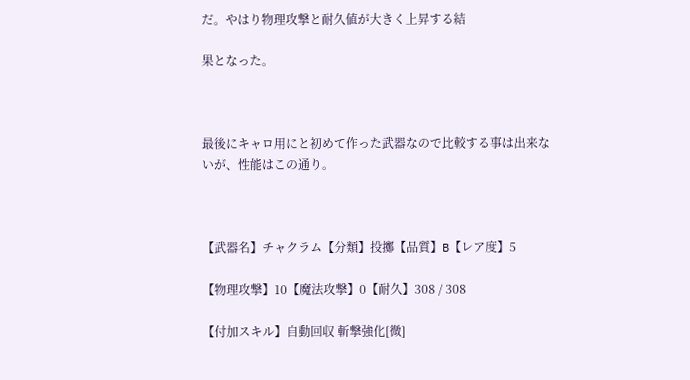だ。やはり物理攻撃と耐久値が大きく上昇する結

果となった。



最後にキャロ用にと初めて作った武器なので比較する事は出来ないが、性能はこの通り。



【武器名】チャクラム【分類】投擲【品質】B【レア度】5

【物理攻撃】10【魔法攻撃】0【耐久】308 / 308

【付加スキル】自動回収 斬撃強化[微]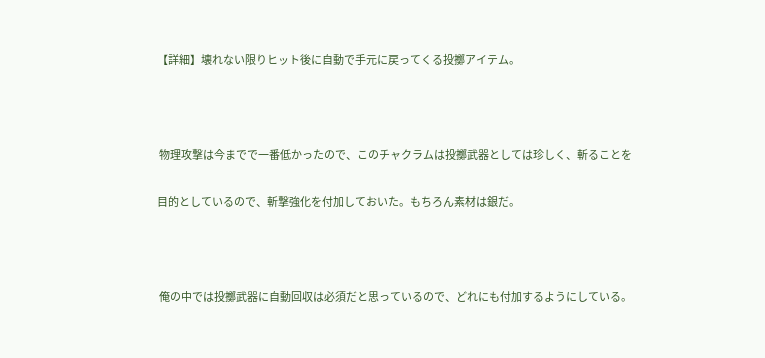【詳細】壊れない限りヒット後に自動で手元に戻ってくる投擲アイテム。



 物理攻撃は今までで一番低かったので、このチャクラムは投擲武器としては珍しく、斬ることを

目的としているので、斬撃強化を付加しておいた。もちろん素材は銀だ。



 俺の中では投擲武器に自動回収は必須だと思っているので、どれにも付加するようにしている。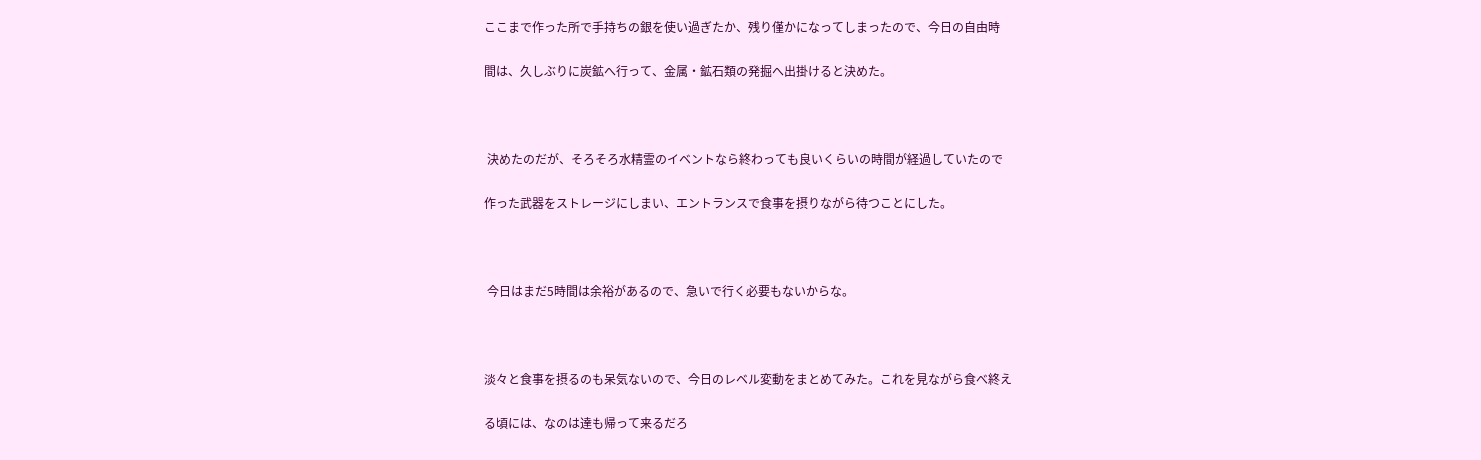ここまで作った所で手持ちの銀を使い過ぎたか、残り僅かになってしまったので、今日の自由時

間は、久しぶりに炭鉱へ行って、金属・鉱石類の発掘へ出掛けると決めた。



 決めたのだが、そろそろ水精霊のイベントなら終わっても良いくらいの時間が経過していたので

作った武器をストレージにしまい、エントランスで食事を摂りながら待つことにした。



 今日はまだ5時間は余裕があるので、急いで行く必要もないからな。



淡々と食事を摂るのも呆気ないので、今日のレベル変動をまとめてみた。これを見ながら食べ終え

る頃には、なのは達も帰って来るだろ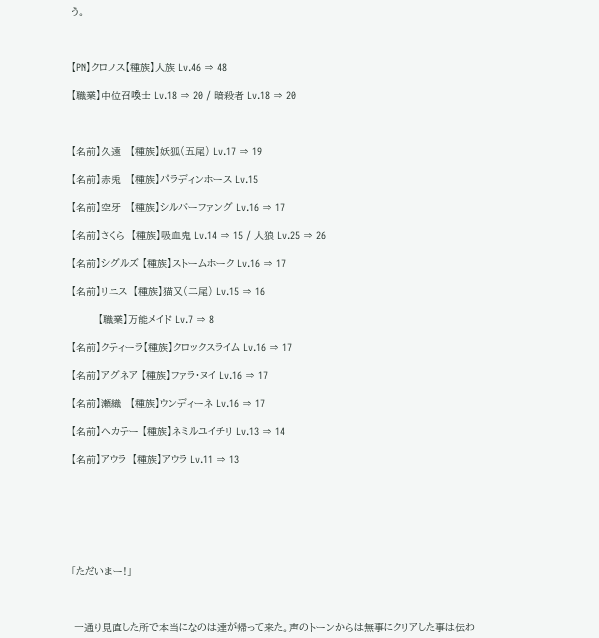う。



【PN】クロノス【種族】人族 Lv.46 ⇒ 48

【職業】中位召喚士 Lv.18 ⇒ 20 / 暗殺者 Lv.18 ⇒ 20



【名前】久遠   【種族】妖狐(五尾) Lv.17 ⇒ 19

【名前】赤兎   【種族】パラディンホース Lv.15

【名前】空牙   【種族】シルバーファング Lv.16 ⇒ 17

【名前】さくら  【種族】吸血鬼 Lv.14 ⇒ 15 / 人狼 Lv.25 ⇒ 26

【名前】シグルズ 【種族】ストームホーク Lv.16 ⇒ 17

【名前】リニス  【種族】猫又(二尾) Lv.15 ⇒ 16

         【職業】万能メイド Lv.7 ⇒ 8

【名前】クティーラ【種族】クロックスライム Lv.16 ⇒ 17

【名前】アグネア 【種族】ファラ・ヌイ Lv.16 ⇒ 17

【名前】瀬織   【種族】ウンディーネ Lv.16 ⇒ 17

【名前】ヘカテー 【種族】ネミルユイチリ Lv.13 ⇒ 14

【名前】アウラ  【種族】アウラ Lv.11 ⇒ 13







「ただいまー!」



 一通り見直した所で本当になのは達が帰って来た。声のトーンからは無事にクリアした事は伝わ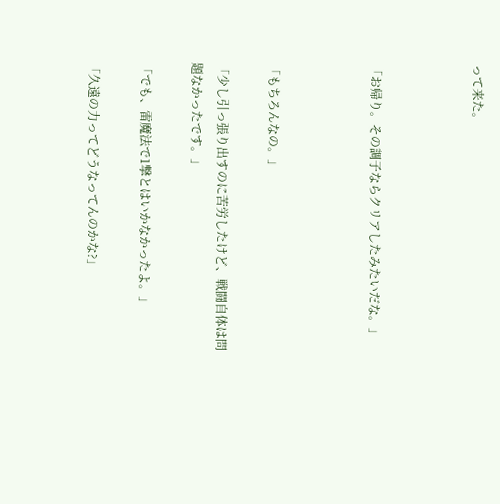って来た。



「お帰り。その調子ならクリアしたみたいだな。」



「もちろんなの。」

「少し引っ張り出すのに苦労したけど、戦闘自体は問題なかったです。」

「でも、雷魔法で1撃とはいかなかったよ。」

「久遠の力ってどうなってんのかな?」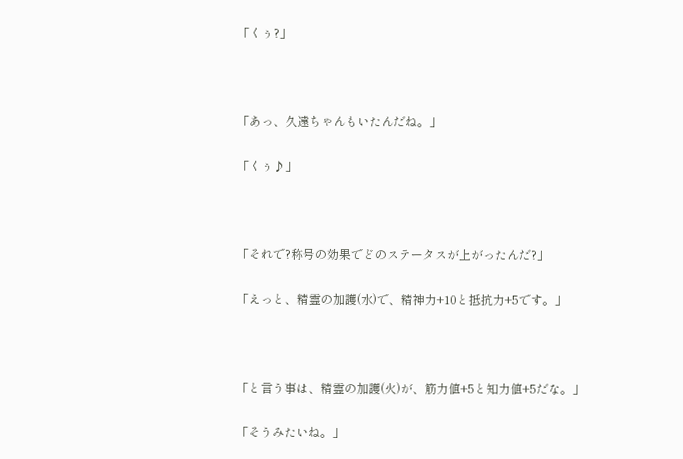「くぅ?」



「あっ、久遠ちゃんもいたんだね。」

「くぅ♪」



「それで?称号の効果でどのステータスが上がったんだ?」

「えっと、精霊の加護(水)で、精神力+10と抵抗力+5です。」



「と言う事は、精霊の加護(火)が、筋力値+5と知力値+5だな。」

「そうみたいね。」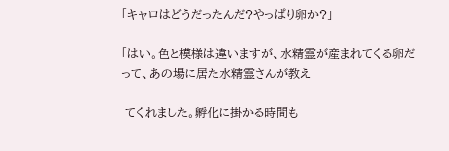「キャロはどうだったんだ?やっぱり卵か?」

「はい。色と模様は違いますが、水精霊が産まれてくる卵だって、あの場に居た水精霊さんが教え

 てくれました。孵化に掛かる時間も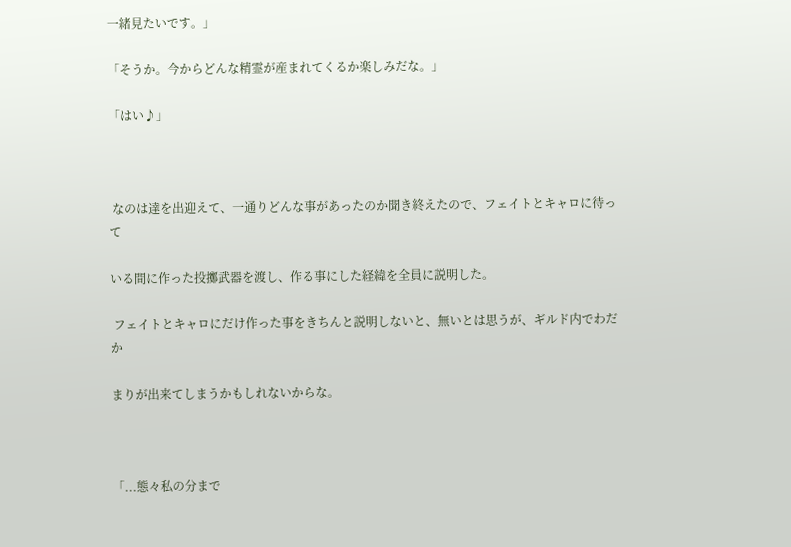一緒見たいです。」

「そうか。今からどんな精霊が産まれてくるか楽しみだな。」

「はい♪」



 なのは達を出迎えて、一通りどんな事があったのか聞き終えたので、フェイトとキャロに待って

いる間に作った投擲武器を渡し、作る事にした経緯を全員に説明した。

 フェイトとキャロにだけ作った事をきちんと説明しないと、無いとは思うが、ギルド内でわだか

まりが出来てしまうかもしれないからな。



「...態々私の分まで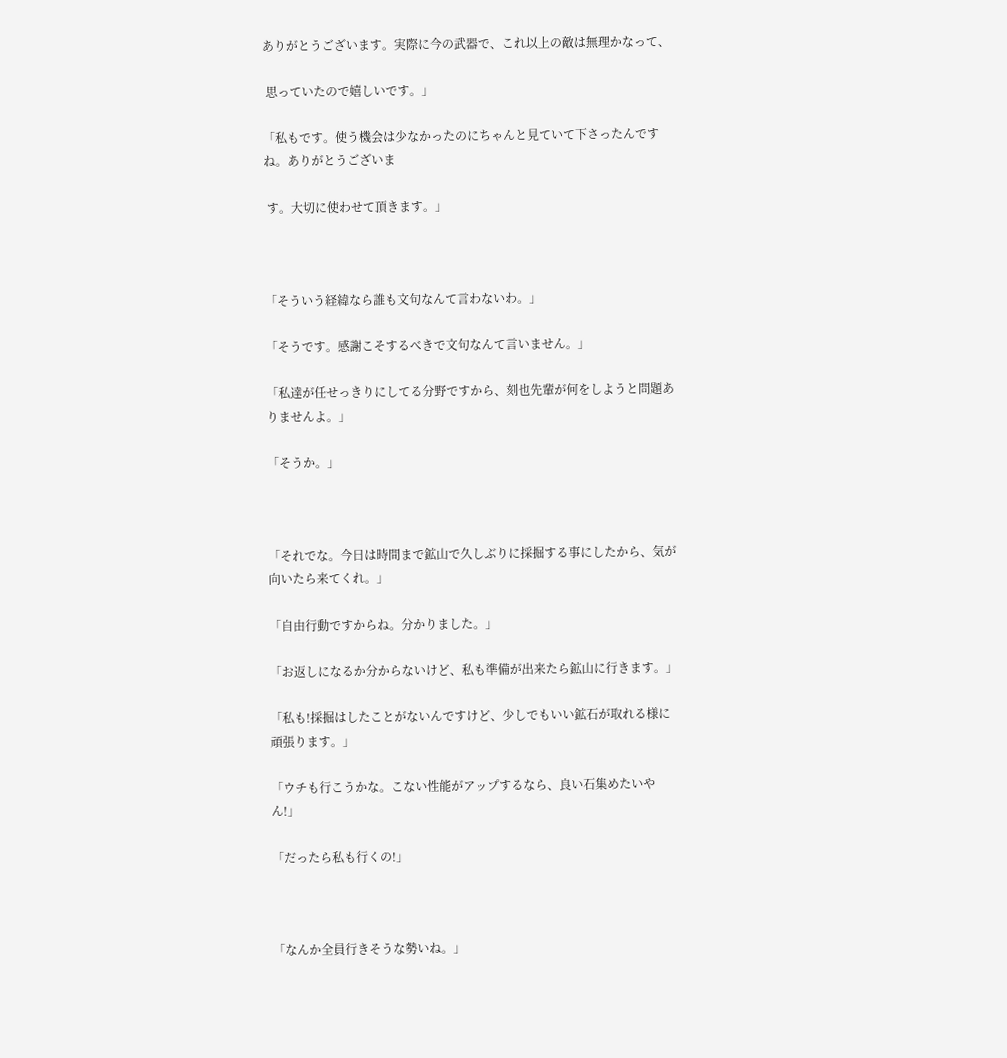ありがとうございます。実際に今の武器で、これ以上の敵は無理かなって、

 思っていたので嬉しいです。」

「私もです。使う機会は少なかったのにちゃんと見ていて下さったんですね。ありがとうございま

 す。大切に使わせて頂きます。」



「そういう経緯なら誰も文句なんて言わないわ。」

「そうです。感謝こそするべきで文句なんて言いません。」

「私達が任せっきりにしてる分野ですから、刻也先輩が何をしようと問題ありませんよ。」

「そうか。」



「それでな。今日は時間まで鉱山で久しぶりに採掘する事にしたから、気が向いたら来てくれ。」

「自由行動ですからね。分かりました。」

「お返しになるか分からないけど、私も準備が出来たら鉱山に行きます。」

「私も!採掘はしたことがないんですけど、少しでもいい鉱石が取れる様に頑張ります。」

「ウチも行こうかな。こない性能がアップするなら、良い石集めたいやん!」

「だったら私も行くの!」



「なんか全員行きそうな勢いね。」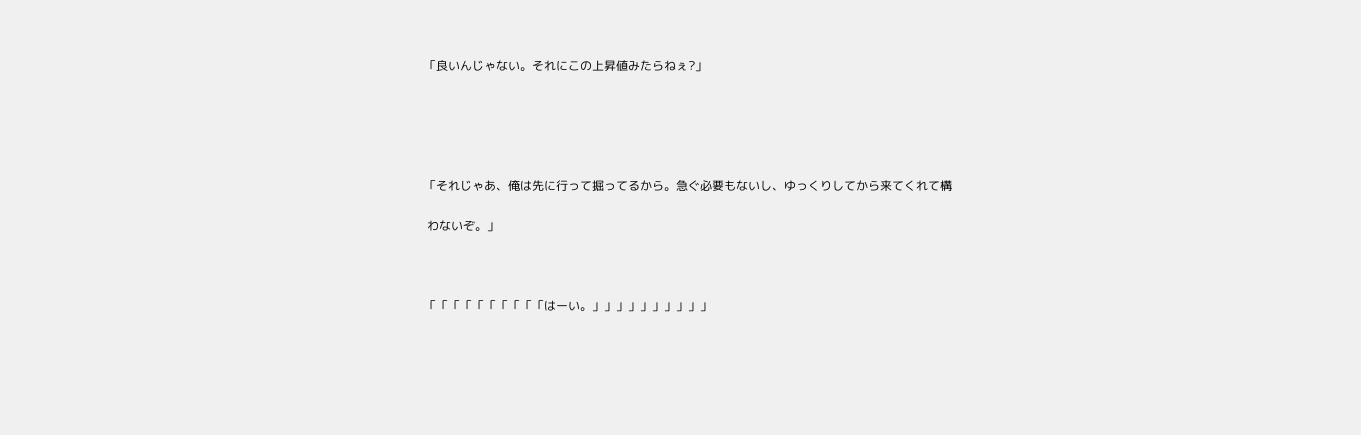「良いんじゃない。それにこの上昇値みたらねぇ?」





「それじゃあ、俺は先に行って掘ってるから。急ぐ必要もないし、ゆっくりしてから来てくれて構

 わないぞ。」



「「「「「「「「「「はーい。」」」」」」」」」」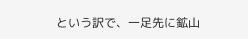という訳で、一足先に鉱山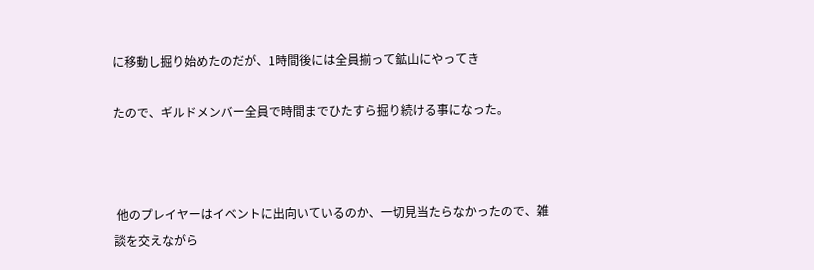に移動し掘り始めたのだが、1時間後には全員揃って鉱山にやってき

たので、ギルドメンバー全員で時間までひたすら掘り続ける事になった。



 他のプレイヤーはイベントに出向いているのか、一切見当たらなかったので、雑談を交えながら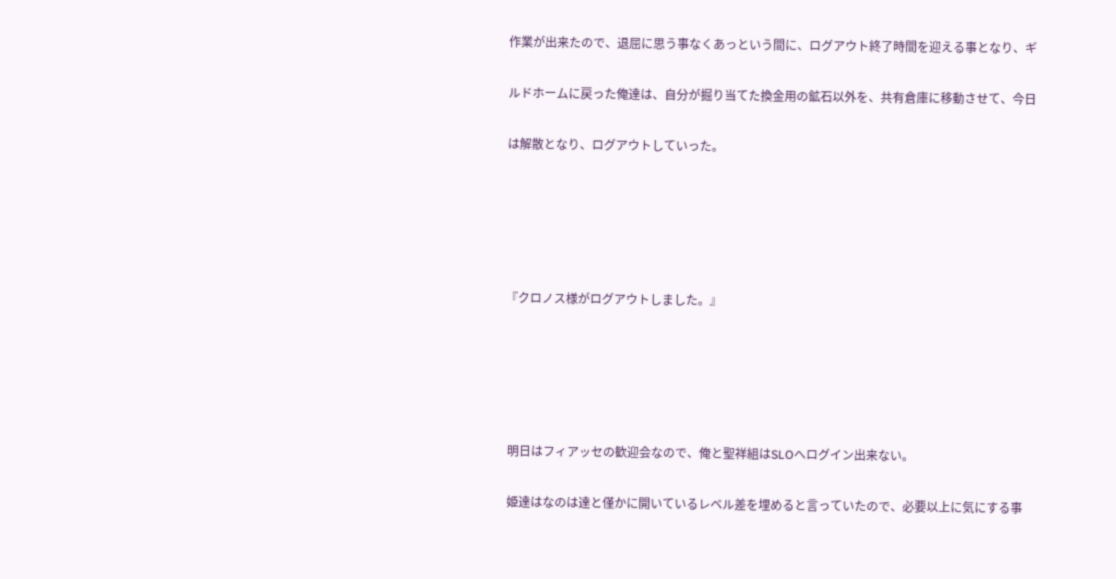作業が出来たので、退屈に思う事なくあっという間に、ログアウト終了時間を迎える事となり、ギ

ルドホームに戻った俺達は、自分が掘り当てた換金用の鉱石以外を、共有倉庫に移動させて、今日

は解散となり、ログアウトしていった。





『クロノス様がログアウトしました。』





 明日はフィアッセの歓迎会なので、俺と聖祥組はSLOへログイン出来ない。

 姫達はなのは達と僅かに開いているレベル差を埋めると言っていたので、必要以上に気にする事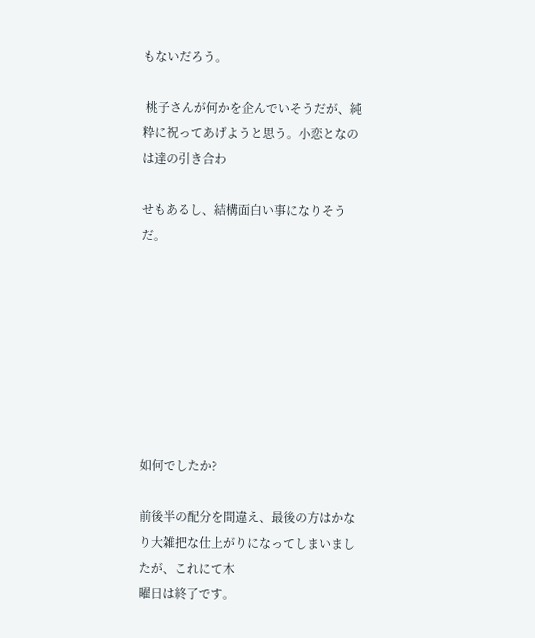もないだろう。

 桃子さんが何かを企んでいそうだが、純粋に祝ってあげようと思う。小恋となのは達の引き合わ

せもあるし、結構面白い事になりそうだ。








如何でしたか?

前後半の配分を間違え、最後の方はかなり大雑把な仕上がりになってしまいましたが、これにて木
曜日は終了です。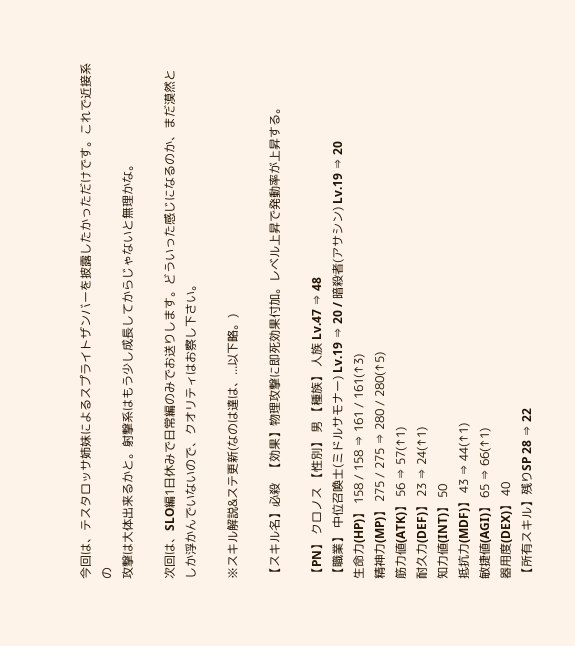今回は、テスタロッサ姉妹によるスプライトザンバーを披露したかっただけです。これで近接系の
攻撃は大体出来るかと。射撃系はもう少し成長してからじゃないと無理かな。

次回は、SLO編1日休みで日常編のみでお送りします。どういった感じになるのか、まだ漠然と
しか浮かんでいないので、クオリティはお察し下さい。

※スキル解説&ステ更新(なのは達は、...以下略。)

【スキル名】必殺   【効果】物理攻撃に即死効果付加。レベル上昇で発動率が上昇する。

【PN】 クロノス 【性別】 男 【種族】 人族 Lv.47 ⇒ 48
【職業】 中位召喚士(ミドルサモナー) Lv.19 ⇒ 20 / 暗殺者(アサシン) Lv.19 ⇒ 20
生命力(HP)】 158 / 158 ⇒ 161 / 161(↑3)
精神力(MP)】 275 / 275 ⇒ 280 / 280(↑5)
筋力値(ATK)】 56 ⇒ 57(↑1)
耐久力(DEF)】 23 ⇒ 24(↑1)
知力値(INT)】 50
抵抗力(MDF)】 43 ⇒ 44(↑1)
敏捷値(AGI)】 65 ⇒ 66(↑1)
器用度(DEX)】 40
【所有スキル】残りSP 28 ⇒ 22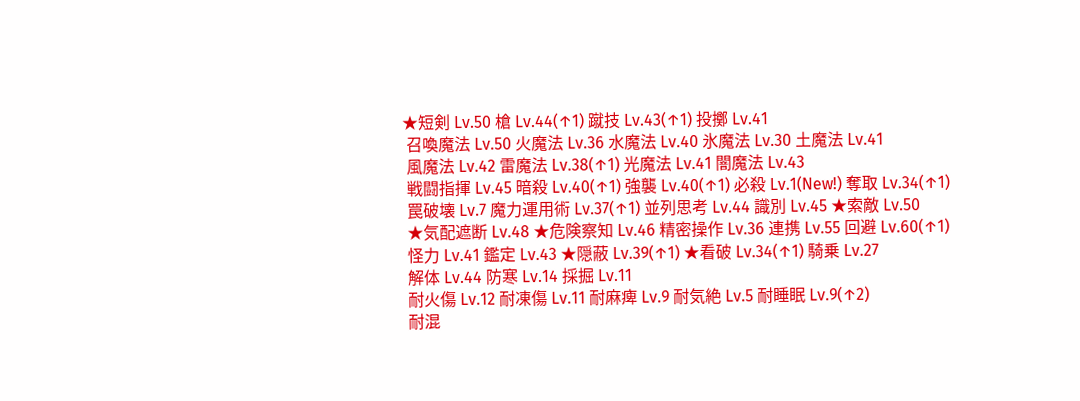★短剣 Lv.50 槍 Lv.44(↑1) 蹴技 Lv.43(↑1) 投擲 Lv.41
 召喚魔法 Lv.50 火魔法 Lv.36 水魔法 Lv.40 氷魔法 Lv.30 土魔法 Lv.41
 風魔法 Lv.42 雷魔法 Lv.38(↑1) 光魔法 Lv.41 闇魔法 Lv.43
 戦闘指揮 Lv.45 暗殺 Lv.40(↑1) 強襲 Lv.40(↑1) 必殺 Lv.1(New!) 奪取 Lv.34(↑1)
 罠破壊 Lv.7 魔力運用術 Lv.37(↑1) 並列思考 Lv.44 識別 Lv.45 ★索敵 Lv.50
 ★気配遮断 Lv.48 ★危険察知 Lv.46 精密操作 Lv.36 連携 Lv.55 回避 Lv.60(↑1)
 怪力 Lv.41 鑑定 Lv.43 ★隠蔽 Lv.39(↑1) ★看破 Lv.34(↑1) 騎乗 Lv.27
 解体 Lv.44 防寒 Lv.14 採掘 Lv.11
 耐火傷 Lv.12 耐凍傷 Lv.11 耐麻痺 Lv.9 耐気絶 Lv.5 耐睡眠 Lv.9(↑2)
 耐混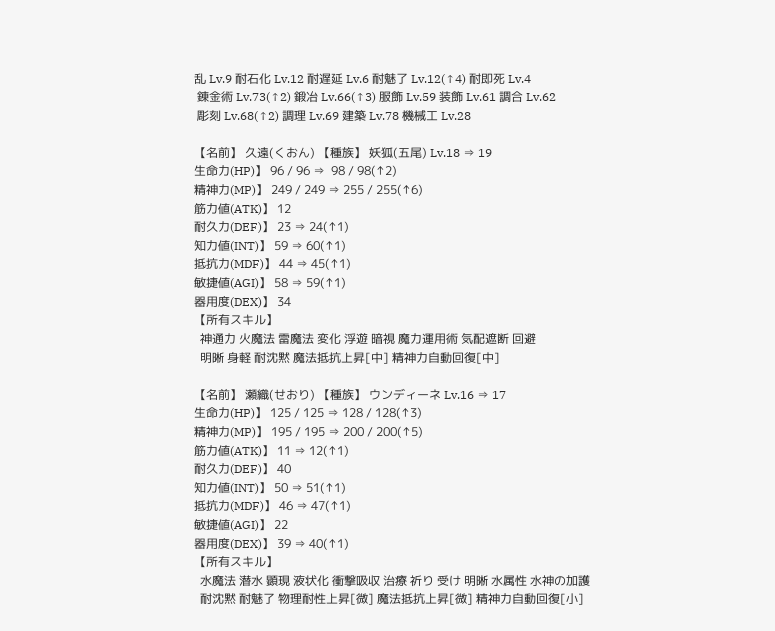乱 Lv.9 耐石化 Lv.12 耐遅延 Lv.6 耐魅了 Lv.12(↑4) 耐即死 Lv.4
 錬金術 Lv.73(↑2) 鍛冶 Lv.66(↑3) 服飾 Lv.59 装飾 Lv.61 調合 Lv.62
 彫刻 Lv.68(↑2) 調理 Lv.69 建築 Lv.78 機械工 Lv.28

【名前】 久遠(くおん) 【種族】 妖狐(五尾) Lv.18 ⇒ 19
生命力(HP)】 96 / 96 ⇒  98 / 98(↑2)
精神力(MP)】 249 / 249 ⇒ 255 / 255(↑6)
筋力値(ATK)】 12
耐久力(DEF)】 23 ⇒ 24(↑1)
知力値(INT)】 59 ⇒ 60(↑1)
抵抗力(MDF)】 44 ⇒ 45(↑1)
敏捷値(AGI)】 58 ⇒ 59(↑1)
器用度(DEX)】 34
【所有スキル】
  神通力 火魔法 雷魔法 変化 浮遊 暗視 魔力運用術 気配遮断 回避
  明晰 身軽 耐沈黙 魔法抵抗上昇[中] 精神力自動回復[中]

【名前】 瀬織(せおり) 【種族】 ウンディーネ Lv.16 ⇒ 17
生命力(HP)】 125 / 125 ⇒ 128 / 128(↑3)
精神力(MP)】 195 / 195 ⇒ 200 / 200(↑5)
筋力値(ATK)】 11 ⇒ 12(↑1)
耐久力(DEF)】 40
知力値(INT)】 50 ⇒ 51(↑1)
抵抗力(MDF)】 46 ⇒ 47(↑1)
敏捷値(AGI)】 22
器用度(DEX)】 39 ⇒ 40(↑1)
【所有スキル】
  水魔法 潜水 顕現 液状化 衝撃吸収 治療 祈り 受け 明晰 水属性 水神の加護
  耐沈黙 耐魅了 物理耐性上昇[微] 魔法抵抗上昇[微] 精神力自動回復[小]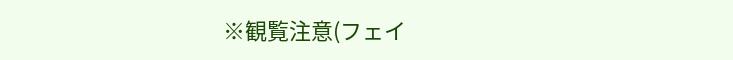※観覧注意(フェイ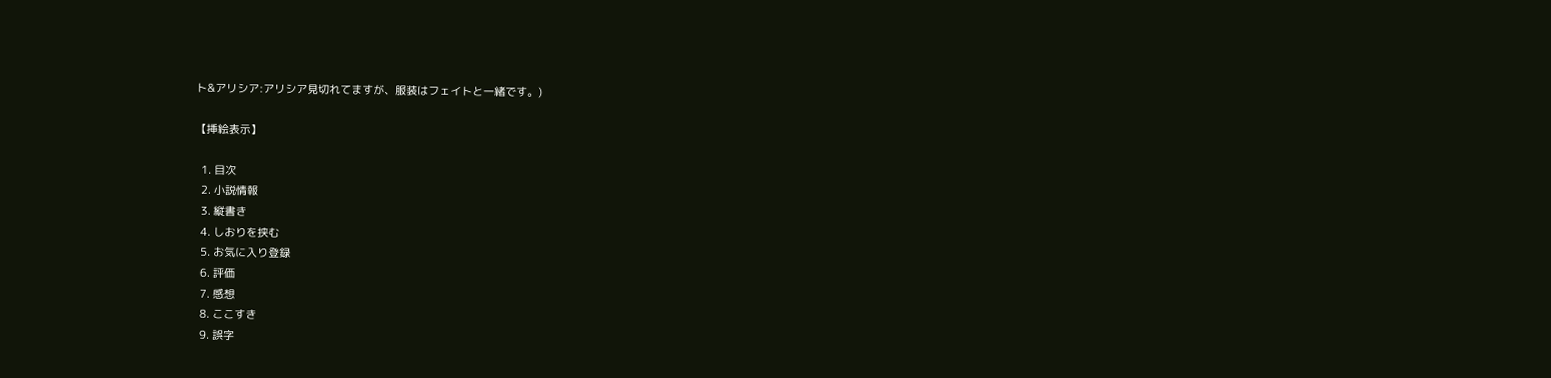ト&アリシア:アリシア見切れてますが、服装はフェイトと一緒です。)

【挿絵表示】

  1. 目次
  2. 小説情報
  3. 縦書き
  4. しおりを挟む
  5. お気に入り登録
  6. 評価
  7. 感想
  8. ここすき
  9. 誤字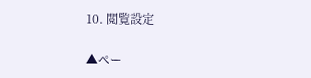10. 閲覧設定

▲ペー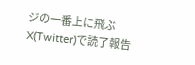ジの一番上に飛ぶ
X(Twitter)で読了報告